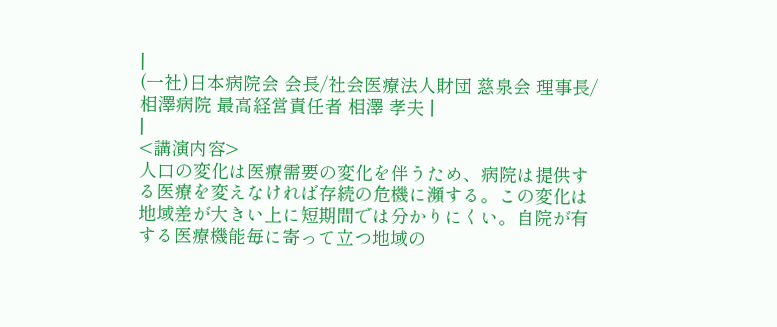|
(一社)日本病院会 会長/社会医療法人財団 慈泉会 理事長/相澤病院 最高経営責任者 相澤 孝夫 |
|
<講演内容>
人口の変化は医療需要の変化を伴うため、病院は提供する医療を変えなければ存続の危機に瀕する。この変化は地域差が大きい上に短期間では分かりにくい。自院が有する医療機能毎に寄って立つ地域の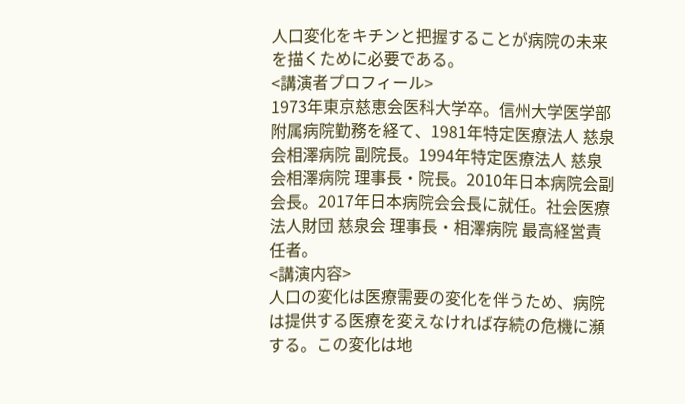人口変化をキチンと把握することが病院の未来を描くために必要である。
<講演者プロフィール>
1973年東京慈恵会医科大学卒。信州大学医学部附属病院勤務を経て、1981年特定医療法人 慈泉会相澤病院 副院長。1994年特定医療法人 慈泉会相澤病院 理事長・院長。2010年日本病院会副会長。2017年日本病院会会長に就任。社会医療法人財団 慈泉会 理事長・相澤病院 最高経営責任者。
<講演内容>
人口の変化は医療需要の変化を伴うため、病院は提供する医療を変えなければ存続の危機に瀕する。この変化は地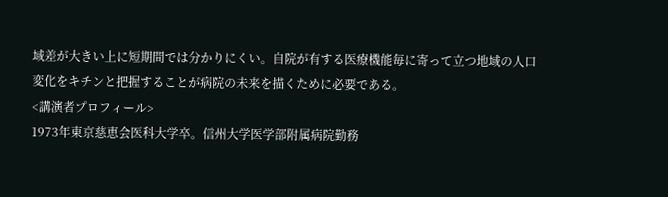域差が大きい上に短期間では分かりにくい。自院が有する医療機能毎に寄って立つ地域の人口変化をキチンと把握することが病院の未来を描くために必要である。
<講演者プロフィール>
1973年東京慈恵会医科大学卒。信州大学医学部附属病院勤務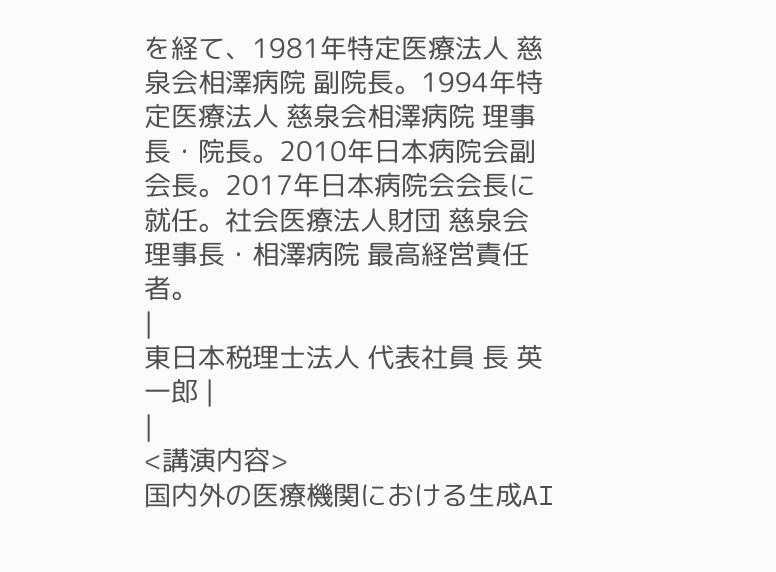を経て、1981年特定医療法人 慈泉会相澤病院 副院長。1994年特定医療法人 慈泉会相澤病院 理事長・院長。2010年日本病院会副会長。2017年日本病院会会長に就任。社会医療法人財団 慈泉会 理事長・相澤病院 最高経営責任者。
|
東日本税理士法人 代表社員 長 英一郎 |
|
<講演内容>
国内外の医療機関における生成AI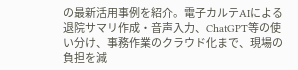の最新活用事例を紹介。電子カルテAIによる退院サマリ作成・音声入力、ChatGPT等の使い分け、事務作業のクラウド化まで、現場の負担を減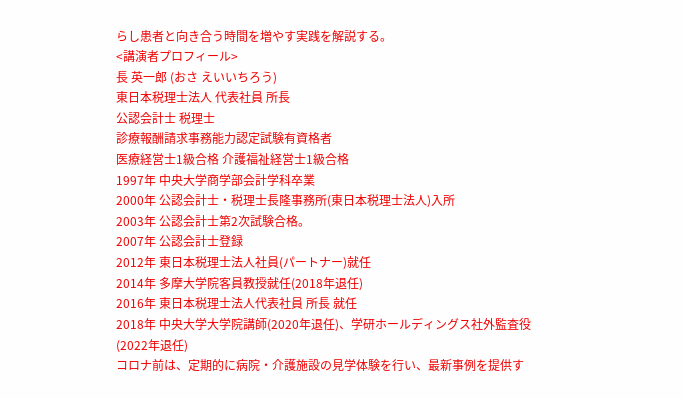らし患者と向き合う時間を増やす実践を解説する。
<講演者プロフィール>
長 英一郎 (おさ えいいちろう)
東日本税理士法人 代表社員 所長
公認会計士 税理士
診療報酬請求事務能力認定試験有資格者
医療経営士1級合格 介護福祉経営士1級合格
1997年 中央大学商学部会計学科卒業
2000年 公認会計士・税理士長隆事務所(東日本税理士法人)入所
2003年 公認会計士第2次試験合格。
2007年 公認会計士登録
2012年 東日本税理士法人社員(パートナー)就任
2014年 多摩大学院客員教授就任(2018年退任)
2016年 東日本税理士法人代表社員 所長 就任
2018年 中央大学大学院講師(2020年退任)、学研ホールディングス社外監査役(2022年退任)
コロナ前は、定期的に病院・介護施設の見学体験を行い、最新事例を提供す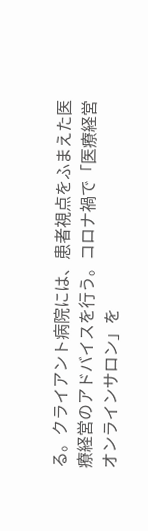る。クライアント病院には、患者視点をふまえた医療経営のアドバイスを行う。コロナ禍で「医療経営オンラインサロン」を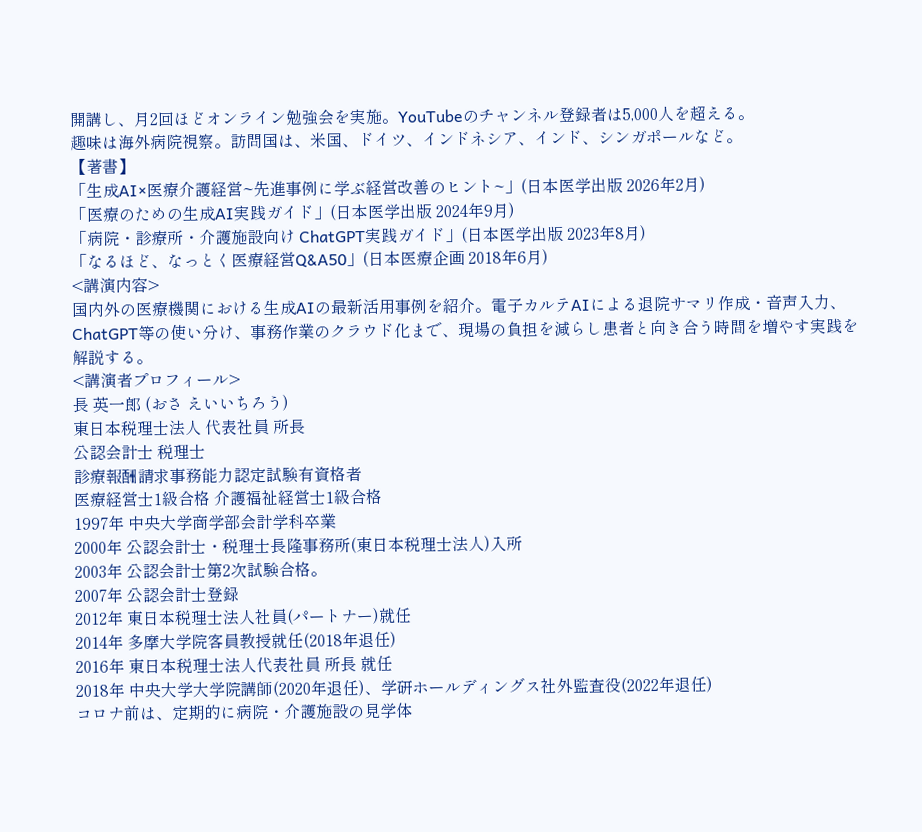開講し、月2回ほどオンライン勉強会を実施。YouTubeのチャンネル登録者は5,000人を超える。
趣味は海外病院視察。訪問国は、米国、ドイツ、インドネシア、インド、シンガポールなど。
【著書】
「生成AI×医療介護経営~先進事例に学ぶ経営改善のヒント~」(日本医学出版 2026年2月)
「医療のための生成AI実践ガイド」(日本医学出版 2024年9月)
「病院・診療所・介護施設向け ChatGPT実践ガイド」(日本医学出版 2023年8月)
「なるほど、なっとく医療経営Q&A50」(日本医療企画 2018年6月)
<講演内容>
国内外の医療機関における生成AIの最新活用事例を紹介。電子カルテAIによる退院サマリ作成・音声入力、ChatGPT等の使い分け、事務作業のクラウド化まで、現場の負担を減らし患者と向き合う時間を増やす実践を解説する。
<講演者プロフィール>
長 英一郎 (おさ えいいちろう)
東日本税理士法人 代表社員 所長
公認会計士 税理士
診療報酬請求事務能力認定試験有資格者
医療経営士1級合格 介護福祉経営士1級合格
1997年 中央大学商学部会計学科卒業
2000年 公認会計士・税理士長隆事務所(東日本税理士法人)入所
2003年 公認会計士第2次試験合格。
2007年 公認会計士登録
2012年 東日本税理士法人社員(パートナー)就任
2014年 多摩大学院客員教授就任(2018年退任)
2016年 東日本税理士法人代表社員 所長 就任
2018年 中央大学大学院講師(2020年退任)、学研ホールディングス社外監査役(2022年退任)
コロナ前は、定期的に病院・介護施設の見学体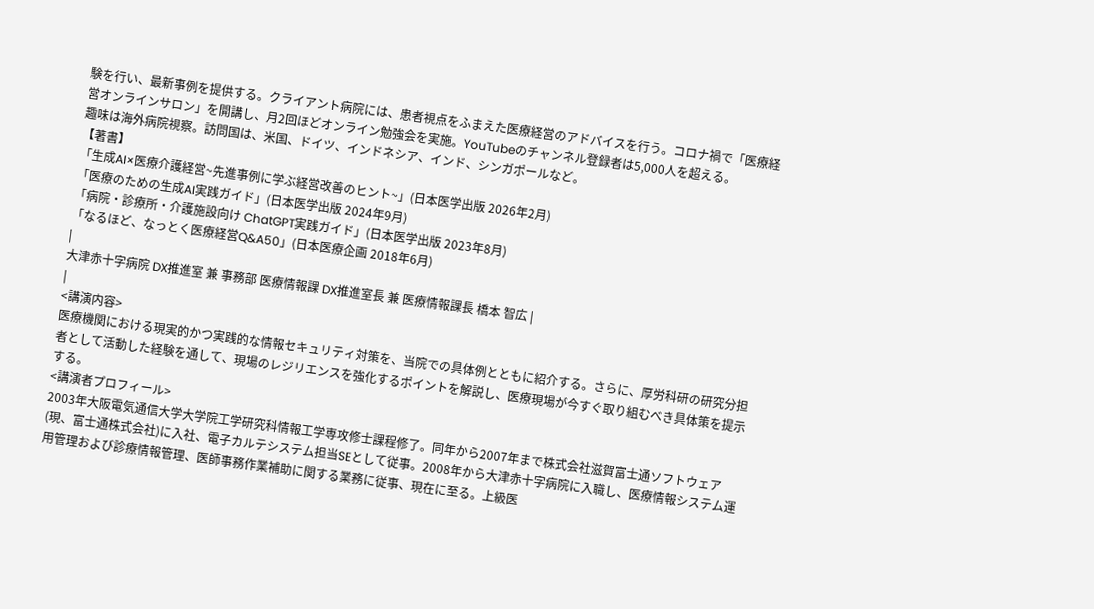験を行い、最新事例を提供する。クライアント病院には、患者視点をふまえた医療経営のアドバイスを行う。コロナ禍で「医療経営オンラインサロン」を開講し、月2回ほどオンライン勉強会を実施。YouTubeのチャンネル登録者は5,000人を超える。
趣味は海外病院視察。訪問国は、米国、ドイツ、インドネシア、インド、シンガポールなど。
【著書】
「生成AI×医療介護経営~先進事例に学ぶ経営改善のヒント~」(日本医学出版 2026年2月)
「医療のための生成AI実践ガイド」(日本医学出版 2024年9月)
「病院・診療所・介護施設向け ChatGPT実践ガイド」(日本医学出版 2023年8月)
「なるほど、なっとく医療経営Q&A50」(日本医療企画 2018年6月)
|
大津赤十字病院 DX推進室 兼 事務部 医療情報課 DX推進室長 兼 医療情報課長 橋本 智広 |
|
<講演内容>
医療機関における現実的かつ実践的な情報セキュリティ対策を、当院での具体例とともに紹介する。さらに、厚労科研の研究分担者として活動した経験を通して、現場のレジリエンスを強化するポイントを解説し、医療現場が今すぐ取り組むべき具体策を提示する。
<講演者プロフィール>
2003年大阪電気通信大学大学院工学研究科情報工学専攻修士課程修了。同年から2007年まで株式会社滋賀富士通ソフトウェア(現、富士通株式会社)に入社、電子カルテシステム担当SEとして従事。2008年から大津赤十字病院に入職し、医療情報システム運用管理および診療情報管理、医師事務作業補助に関する業務に従事、現在に至る。上級医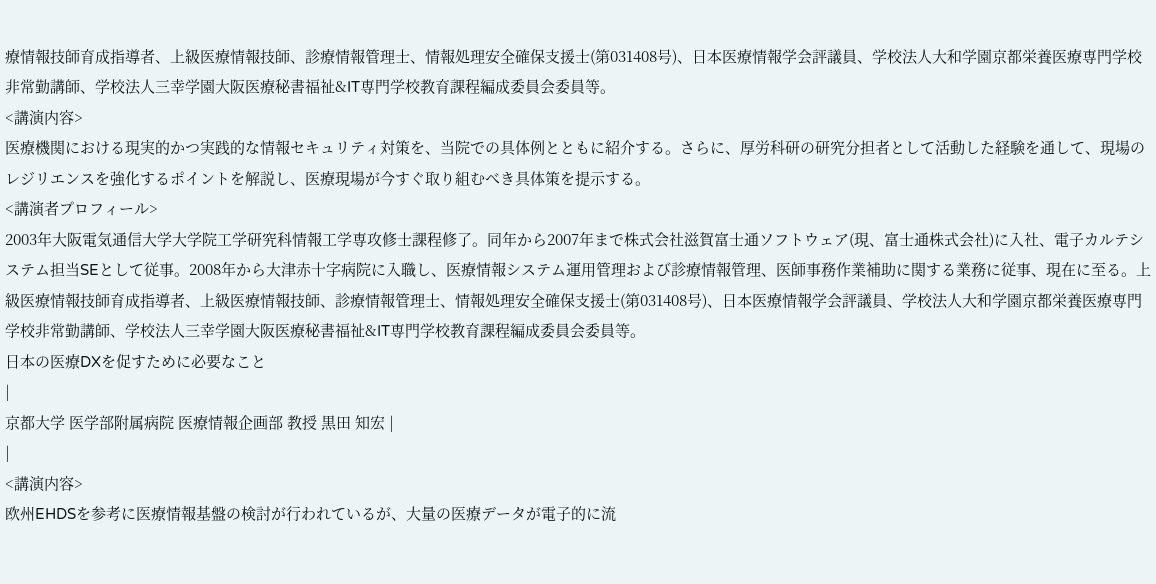療情報技師育成指導者、上級医療情報技師、診療情報管理士、情報処理安全確保支援士(第031408号)、日本医療情報学会評議員、学校法人大和学園京都栄養医療専門学校非常勤講師、学校法人三幸学園大阪医療秘書福祉&IT専門学校教育課程編成委員会委員等。
<講演内容>
医療機関における現実的かつ実践的な情報セキュリティ対策を、当院での具体例とともに紹介する。さらに、厚労科研の研究分担者として活動した経験を通して、現場のレジリエンスを強化するポイントを解説し、医療現場が今すぐ取り組むべき具体策を提示する。
<講演者プロフィール>
2003年大阪電気通信大学大学院工学研究科情報工学専攻修士課程修了。同年から2007年まで株式会社滋賀富士通ソフトウェア(現、富士通株式会社)に入社、電子カルテシステム担当SEとして従事。2008年から大津赤十字病院に入職し、医療情報システム運用管理および診療情報管理、医師事務作業補助に関する業務に従事、現在に至る。上級医療情報技師育成指導者、上級医療情報技師、診療情報管理士、情報処理安全確保支援士(第031408号)、日本医療情報学会評議員、学校法人大和学園京都栄養医療専門学校非常勤講師、学校法人三幸学園大阪医療秘書福祉&IT専門学校教育課程編成委員会委員等。
日本の医療DXを促すために必要なこと
|
京都大学 医学部附属病院 医療情報企画部 教授 黒田 知宏 |
|
<講演内容>
欧州EHDSを参考に医療情報基盤の検討が行われているが、大量の医療データが電子的に流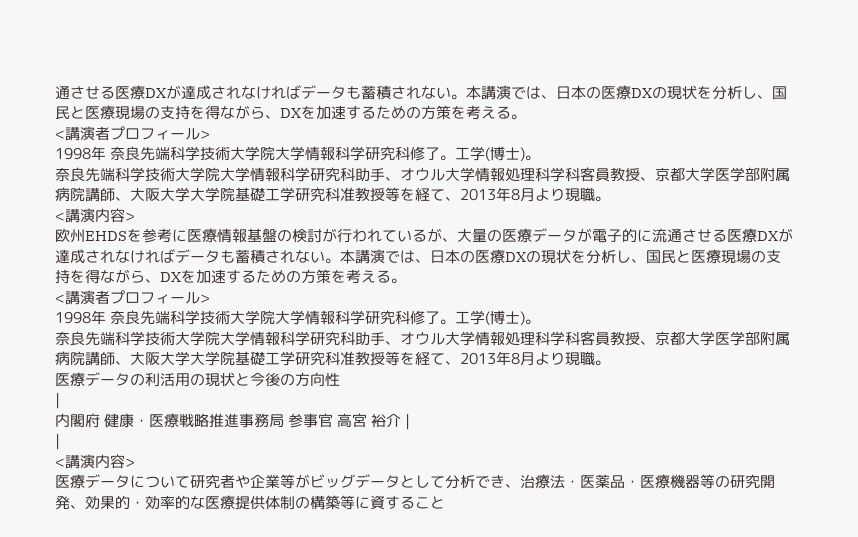通させる医療DXが達成されなければデータも蓄積されない。本講演では、日本の医療DXの現状を分析し、国民と医療現場の支持を得ながら、DXを加速するための方策を考える。
<講演者プロフィール>
1998年 奈良先端科学技術大学院大学情報科学研究科修了。工学(博士)。
奈良先端科学技術大学院大学情報科学研究科助手、オウル大学情報処理科学科客員教授、京都大学医学部附属病院講師、大阪大学大学院基礎工学研究科准教授等を経て、2013年8月より現職。
<講演内容>
欧州EHDSを参考に医療情報基盤の検討が行われているが、大量の医療データが電子的に流通させる医療DXが達成されなければデータも蓄積されない。本講演では、日本の医療DXの現状を分析し、国民と医療現場の支持を得ながら、DXを加速するための方策を考える。
<講演者プロフィール>
1998年 奈良先端科学技術大学院大学情報科学研究科修了。工学(博士)。
奈良先端科学技術大学院大学情報科学研究科助手、オウル大学情報処理科学科客員教授、京都大学医学部附属病院講師、大阪大学大学院基礎工学研究科准教授等を経て、2013年8月より現職。
医療データの利活用の現状と今後の方向性
|
内閣府 健康・医療戦略推進事務局 参事官 高宮 裕介 |
|
<講演内容>
医療データについて研究者や企業等がビッグデータとして分析でき、治療法・医薬品・医療機器等の研究開発、効果的・効率的な医療提供体制の構築等に資すること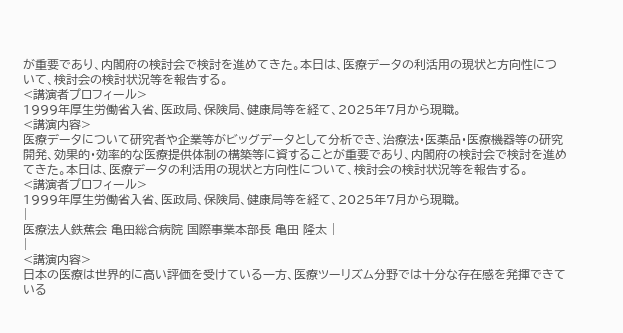が重要であり、内閣府の検討会で検討を進めてきた。本日は、医療データの利活用の現状と方向性について、検討会の検討状況等を報告する。
<講演者プロフィール>
1999年厚生労働省入省、医政局、保険局、健康局等を経て、2025年7月から現職。
<講演内容>
医療データについて研究者や企業等がビッグデータとして分析でき、治療法・医薬品・医療機器等の研究開発、効果的・効率的な医療提供体制の構築等に資することが重要であり、内閣府の検討会で検討を進めてきた。本日は、医療データの利活用の現状と方向性について、検討会の検討状況等を報告する。
<講演者プロフィール>
1999年厚生労働省入省、医政局、保険局、健康局等を経て、2025年7月から現職。
|
医療法人鉄蕉会 亀田総合病院 国際事業本部長 亀田 隆太 |
|
<講演内容>
日本の医療は世界的に高い評価を受けている一方、医療ツーリズム分野では十分な存在感を発揮できている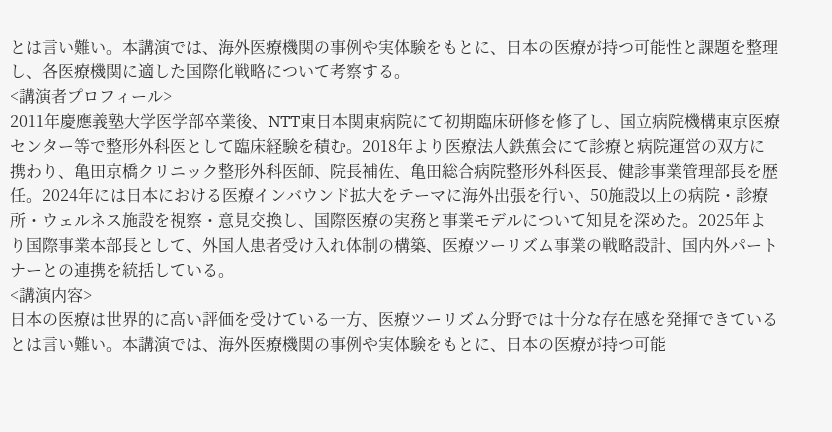とは言い難い。本講演では、海外医療機関の事例や実体験をもとに、日本の医療が持つ可能性と課題を整理し、各医療機関に適した国際化戦略について考察する。
<講演者プロフィール>
2011年慶應義塾大学医学部卒業後、NTT東日本関東病院にて初期臨床研修を修了し、国立病院機構東京医療センター等で整形外科医として臨床経験を積む。2018年より医療法人鉄蕉会にて診療と病院運営の双方に携わり、亀田京橋クリニック整形外科医師、院長補佐、亀田総合病院整形外科医長、健診事業管理部長を歴任。2024年には日本における医療インバウンド拡大をテーマに海外出張を行い、50施設以上の病院・診療所・ウェルネス施設を視察・意見交換し、国際医療の実務と事業モデルについて知見を深めた。2025年より国際事業本部長として、外国人患者受け入れ体制の構築、医療ツーリズム事業の戦略設計、国内外パートナーとの連携を統括している。
<講演内容>
日本の医療は世界的に高い評価を受けている一方、医療ツーリズム分野では十分な存在感を発揮できているとは言い難い。本講演では、海外医療機関の事例や実体験をもとに、日本の医療が持つ可能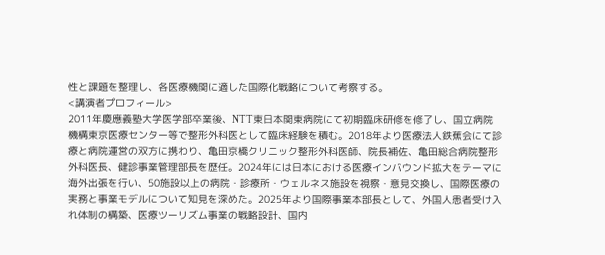性と課題を整理し、各医療機関に適した国際化戦略について考察する。
<講演者プロフィール>
2011年慶應義塾大学医学部卒業後、NTT東日本関東病院にて初期臨床研修を修了し、国立病院機構東京医療センター等で整形外科医として臨床経験を積む。2018年より医療法人鉄蕉会にて診療と病院運営の双方に携わり、亀田京橋クリニック整形外科医師、院長補佐、亀田総合病院整形外科医長、健診事業管理部長を歴任。2024年には日本における医療インバウンド拡大をテーマに海外出張を行い、50施設以上の病院・診療所・ウェルネス施設を視察・意見交換し、国際医療の実務と事業モデルについて知見を深めた。2025年より国際事業本部長として、外国人患者受け入れ体制の構築、医療ツーリズム事業の戦略設計、国内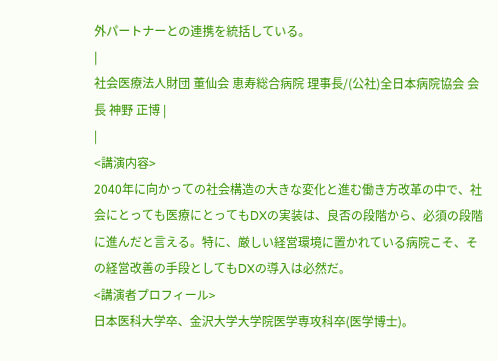外パートナーとの連携を統括している。
|
社会医療法人財団 董仙会 恵寿総合病院 理事長/(公社)全日本病院協会 会長 神野 正博 |
|
<講演内容>
2040年に向かっての社会構造の大きな変化と進む働き方改革の中で、社会にとっても医療にとってもDXの実装は、良否の段階から、必須の段階に進んだと言える。特に、厳しい経営環境に置かれている病院こそ、その経営改善の手段としてもDXの導入は必然だ。
<講演者プロフィール>
日本医科大学卒、金沢大学大学院医学専攻科卒(医学博士)。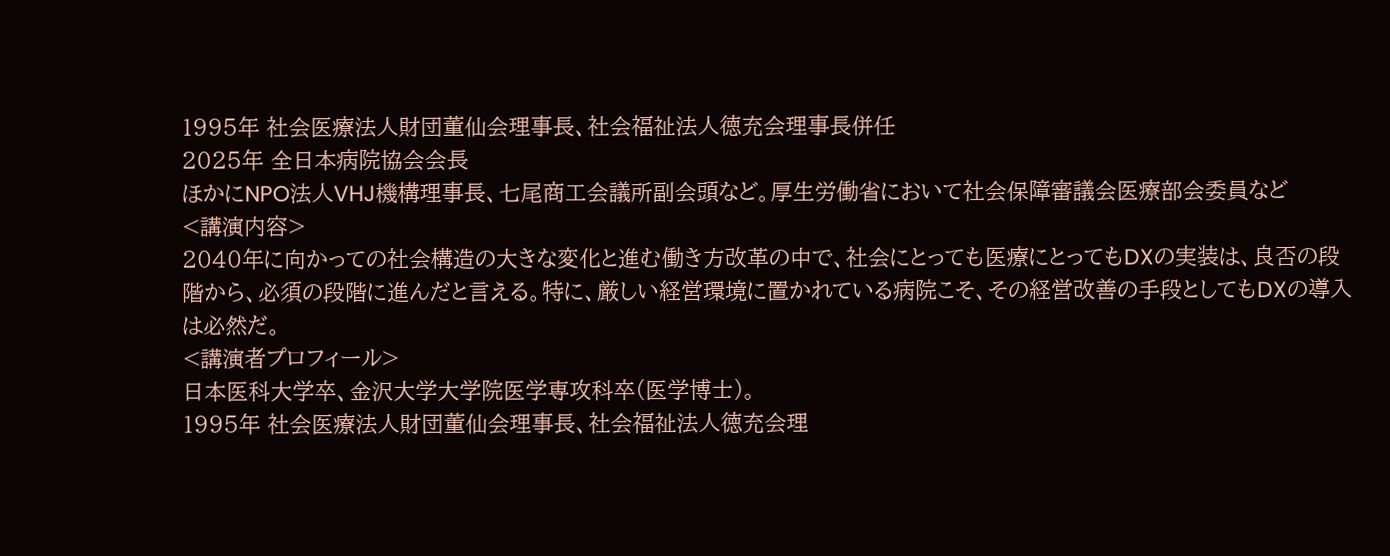1995年 社会医療法人財団董仙会理事長、社会福祉法人徳充会理事長併任
2025年 全日本病院協会会長
ほかにNPO法人VHJ機構理事長、七尾商工会議所副会頭など。厚生労働省において社会保障審議会医療部会委員など
<講演内容>
2040年に向かっての社会構造の大きな変化と進む働き方改革の中で、社会にとっても医療にとってもDXの実装は、良否の段階から、必須の段階に進んだと言える。特に、厳しい経営環境に置かれている病院こそ、その経営改善の手段としてもDXの導入は必然だ。
<講演者プロフィール>
日本医科大学卒、金沢大学大学院医学専攻科卒(医学博士)。
1995年 社会医療法人財団董仙会理事長、社会福祉法人徳充会理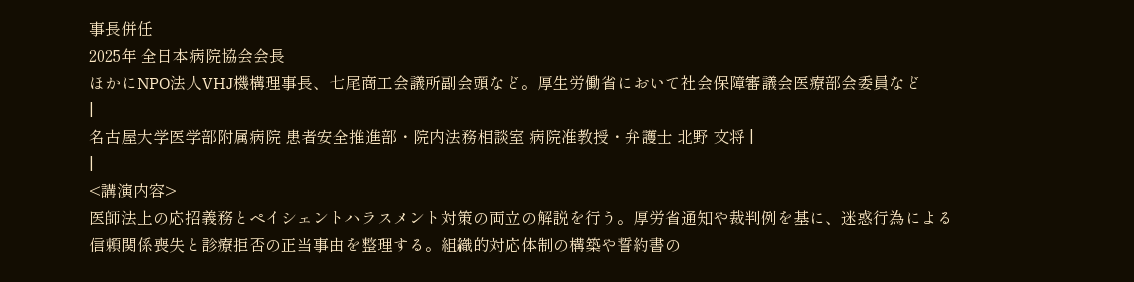事長併任
2025年 全日本病院協会会長
ほかにNPO法人VHJ機構理事長、七尾商工会議所副会頭など。厚生労働省において社会保障審議会医療部会委員など
|
名古屋大学医学部附属病院 患者安全推進部・院内法務相談室 病院准教授・弁護士 北野 文将 |
|
<講演内容>
医師法上の応招義務とペイシェントハラスメント対策の両立の解説を行う。厚労省通知や裁判例を基に、迷惑行為による信頼関係喪失と診療拒否の正当事由を整理する。組織的対応体制の構築や誓約書の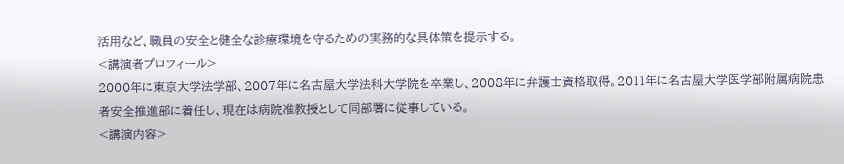活用など、職員の安全と健全な診療環境を守るための実務的な具体策を提示する。
<講演者プロフィール>
2000年に東京大学法学部、2007年に名古屋大学法科大学院を卒業し、2008年に弁護士資格取得。2011年に名古屋大学医学部附属病院患者安全推進部に着任し、現在は病院准教授として同部署に従事している。
<講演内容>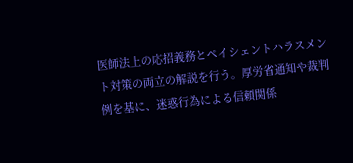医師法上の応招義務とペイシェントハラスメント対策の両立の解説を行う。厚労省通知や裁判例を基に、迷惑行為による信頼関係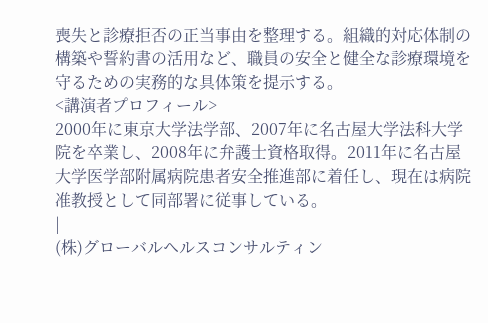喪失と診療拒否の正当事由を整理する。組織的対応体制の構築や誓約書の活用など、職員の安全と健全な診療環境を守るための実務的な具体策を提示する。
<講演者プロフィール>
2000年に東京大学法学部、2007年に名古屋大学法科大学院を卒業し、2008年に弁護士資格取得。2011年に名古屋大学医学部附属病院患者安全推進部に着任し、現在は病院准教授として同部署に従事している。
|
(株)グローバルヘルスコンサルティン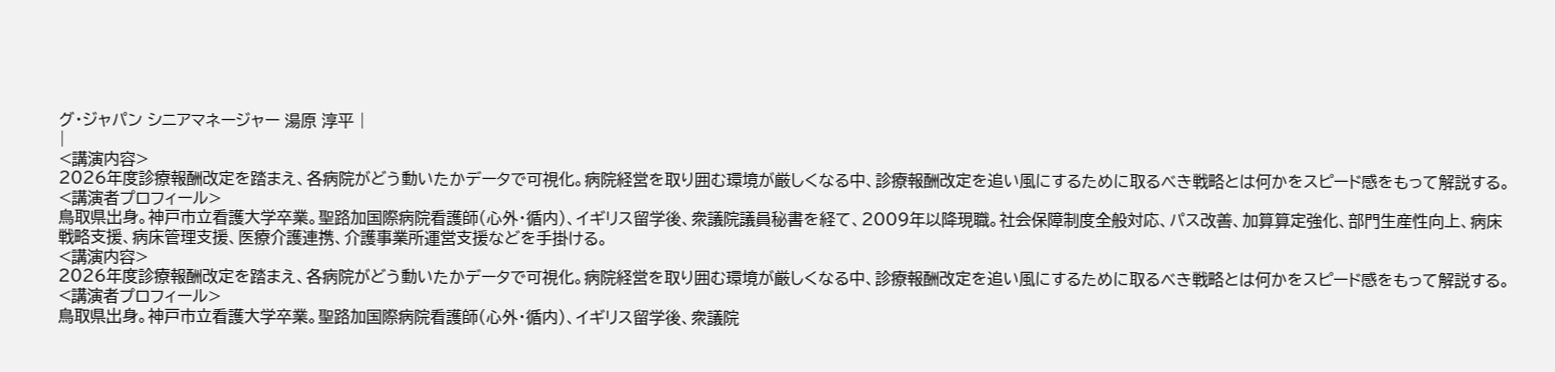グ・ジャパン シニアマネージャー 湯原 淳平 |
|
<講演内容>
2026年度診療報酬改定を踏まえ、各病院がどう動いたかデータで可視化。病院経営を取り囲む環境が厳しくなる中、診療報酬改定を追い風にするために取るべき戦略とは何かをスピード感をもって解説する。
<講演者プロフィール>
鳥取県出身。神戸市立看護大学卒業。聖路加国際病院看護師(心外・循内)、イギリス留学後、衆議院議員秘書を経て、2009年以降現職。社会保障制度全般対応、パス改善、加算算定強化、部門生産性向上、病床戦略支援、病床管理支援、医療介護連携、介護事業所運営支援などを手掛ける。
<講演内容>
2026年度診療報酬改定を踏まえ、各病院がどう動いたかデータで可視化。病院経営を取り囲む環境が厳しくなる中、診療報酬改定を追い風にするために取るべき戦略とは何かをスピード感をもって解説する。
<講演者プロフィール>
鳥取県出身。神戸市立看護大学卒業。聖路加国際病院看護師(心外・循内)、イギリス留学後、衆議院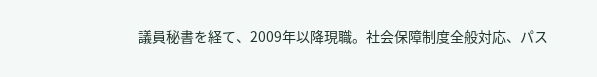議員秘書を経て、2009年以降現職。社会保障制度全般対応、パス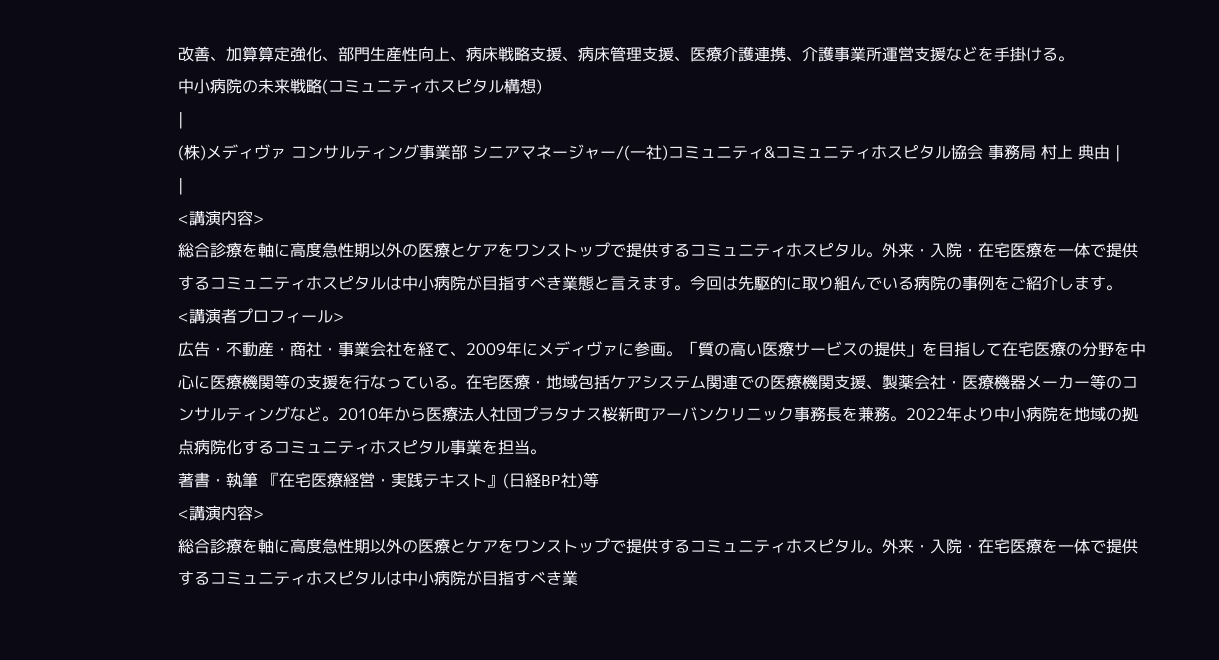改善、加算算定強化、部門生産性向上、病床戦略支援、病床管理支援、医療介護連携、介護事業所運営支援などを手掛ける。
中小病院の未来戦略(コミュニティホスピタル構想)
|
(株)メディヴァ コンサルティング事業部 シニアマネージャー/(一社)コミュニティ&コミュニティホスピタル協会 事務局 村上 典由 |
|
<講演内容>
総合診療を軸に高度急性期以外の医療とケアをワンストップで提供するコミュニティホスピタル。外来・入院・在宅医療を一体で提供するコミュニティホスピタルは中小病院が目指すべき業態と言えます。今回は先駆的に取り組んでいる病院の事例をご紹介します。
<講演者プロフィール>
広告・不動産・商社・事業会社を経て、2009年にメディヴァに参画。「質の高い医療サービスの提供」を目指して在宅医療の分野を中心に医療機関等の支援を行なっている。在宅医療・地域包括ケアシステム関連での医療機関支援、製薬会社・医療機器メーカー等のコンサルティングなど。2010年から医療法人社団プラタナス桜新町アーバンクリニック事務長を兼務。2022年より中小病院を地域の拠点病院化するコミュニティホスピタル事業を担当。
著書・執筆 『在宅医療経営・実践テキスト』(日経BP社)等
<講演内容>
総合診療を軸に高度急性期以外の医療とケアをワンストップで提供するコミュニティホスピタル。外来・入院・在宅医療を一体で提供するコミュニティホスピタルは中小病院が目指すべき業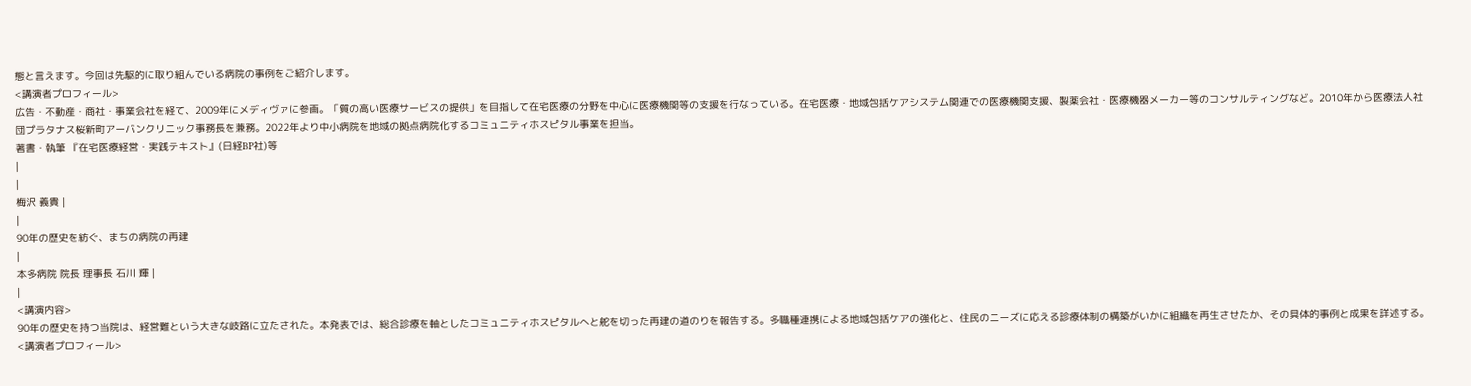態と言えます。今回は先駆的に取り組んでいる病院の事例をご紹介します。
<講演者プロフィール>
広告・不動産・商社・事業会社を経て、2009年にメディヴァに参画。「質の高い医療サービスの提供」を目指して在宅医療の分野を中心に医療機関等の支援を行なっている。在宅医療・地域包括ケアシステム関連での医療機関支援、製薬会社・医療機器メーカー等のコンサルティングなど。2010年から医療法人社団プラタナス桜新町アーバンクリニック事務長を兼務。2022年より中小病院を地域の拠点病院化するコミュニティホスピタル事業を担当。
著書・執筆 『在宅医療経営・実践テキスト』(日経BP社)等
|
|
梅沢 義貴 |
|
90年の歴史を紡ぐ、まちの病院の再建
|
本多病院 院長 理事長 石川 輝 |
|
<講演内容>
90年の歴史を持つ当院は、経営難という大きな岐路に立たされた。本発表では、総合診療を軸としたコミュニティホスピタルへと舵を切った再建の道のりを報告する。多職種連携による地域包括ケアの強化と、住民のニーズに応える診療体制の構築がいかに組織を再生させたか、その具体的事例と成果を詳述する。
<講演者プロフィール>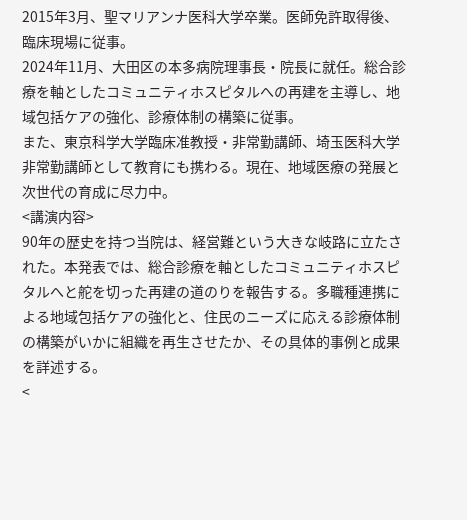2015年3月、聖マリアンナ医科大学卒業。医師免許取得後、臨床現場に従事。
2024年11月、大田区の本多病院理事長・院長に就任。総合診療を軸としたコミュニティホスピタルへの再建を主導し、地域包括ケアの強化、診療体制の構築に従事。
また、東京科学大学臨床准教授・非常勤講師、埼玉医科大学非常勤講師として教育にも携わる。現在、地域医療の発展と次世代の育成に尽力中。
<講演内容>
90年の歴史を持つ当院は、経営難という大きな岐路に立たされた。本発表では、総合診療を軸としたコミュニティホスピタルへと舵を切った再建の道のりを報告する。多職種連携による地域包括ケアの強化と、住民のニーズに応える診療体制の構築がいかに組織を再生させたか、その具体的事例と成果を詳述する。
<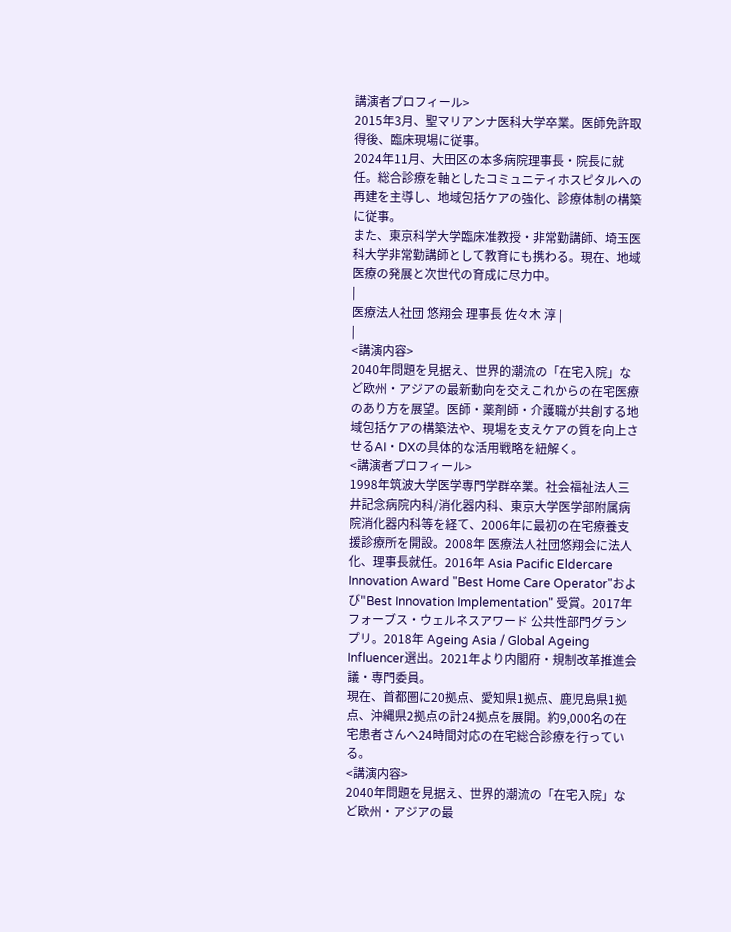講演者プロフィール>
2015年3月、聖マリアンナ医科大学卒業。医師免許取得後、臨床現場に従事。
2024年11月、大田区の本多病院理事長・院長に就任。総合診療を軸としたコミュニティホスピタルへの再建を主導し、地域包括ケアの強化、診療体制の構築に従事。
また、東京科学大学臨床准教授・非常勤講師、埼玉医科大学非常勤講師として教育にも携わる。現在、地域医療の発展と次世代の育成に尽力中。
|
医療法人社団 悠翔会 理事長 佐々木 淳 |
|
<講演内容>
2040年問題を見据え、世界的潮流の「在宅入院」など欧州・アジアの最新動向を交えこれからの在宅医療のあり方を展望。医師・薬剤師・介護職が共創する地域包括ケアの構築法や、現場を支えケアの質を向上させるAI・DXの具体的な活用戦略を紐解く。
<講演者プロフィール>
1998年筑波大学医学専門学群卒業。社会福祉法人三井記念病院内科/消化器内科、東京大学医学部附属病院消化器内科等を経て、2006年に最初の在宅療養支援診療所を開設。2008年 医療法人社団悠翔会に法人化、理事長就任。2016年 Asia Pacific Eldercare Innovation Award "Best Home Care Operator"および"Best Innovation Implementation" 受賞。2017年 フォーブス・ウェルネスアワード 公共性部門グランプリ。2018年 Ageing Asia / Global Ageing Influencer選出。2021年より内閣府・規制改革推進会議・専門委員。
現在、首都圏に20拠点、愛知県1拠点、鹿児島県1拠点、沖縄県2拠点の計24拠点を展開。約9,000名の在宅患者さんへ24時間対応の在宅総合診療を行っている。
<講演内容>
2040年問題を見据え、世界的潮流の「在宅入院」など欧州・アジアの最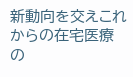新動向を交えこれからの在宅医療の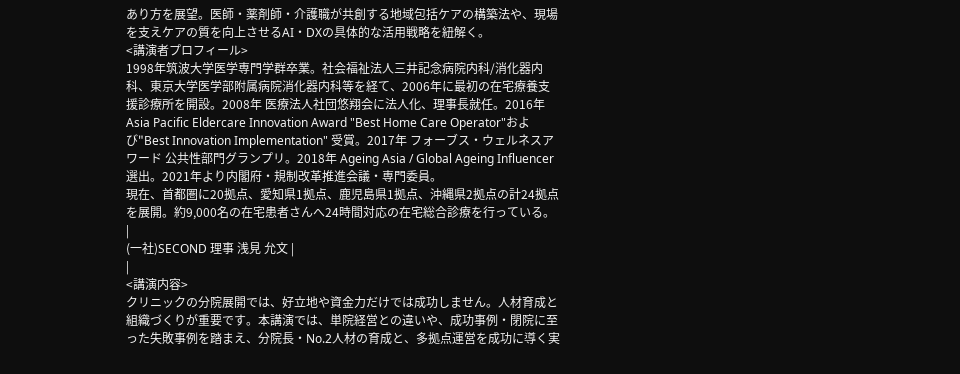あり方を展望。医師・薬剤師・介護職が共創する地域包括ケアの構築法や、現場を支えケアの質を向上させるAI・DXの具体的な活用戦略を紐解く。
<講演者プロフィール>
1998年筑波大学医学専門学群卒業。社会福祉法人三井記念病院内科/消化器内科、東京大学医学部附属病院消化器内科等を経て、2006年に最初の在宅療養支援診療所を開設。2008年 医療法人社団悠翔会に法人化、理事長就任。2016年 Asia Pacific Eldercare Innovation Award "Best Home Care Operator"および"Best Innovation Implementation" 受賞。2017年 フォーブス・ウェルネスアワード 公共性部門グランプリ。2018年 Ageing Asia / Global Ageing Influencer選出。2021年より内閣府・規制改革推進会議・専門委員。
現在、首都圏に20拠点、愛知県1拠点、鹿児島県1拠点、沖縄県2拠点の計24拠点を展開。約9,000名の在宅患者さんへ24時間対応の在宅総合診療を行っている。
|
(一社)SECOND 理事 浅見 允文 |
|
<講演内容>
クリニックの分院展開では、好立地や資金力だけでは成功しません。人材育成と組織づくりが重要です。本講演では、単院経営との違いや、成功事例・閉院に至った失敗事例を踏まえ、分院長・No.2人材の育成と、多拠点運営を成功に導く実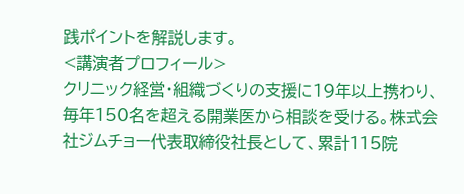践ポイントを解説します。
<講演者プロフィール>
クリニック経営・組織づくりの支援に19年以上携わり、毎年150名を超える開業医から相談を受ける。株式会社ジムチョー代表取締役社長として、累計115院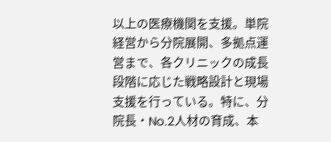以上の医療機関を支援。単院経営から分院展開、多拠点運営まで、各クリニックの成長段階に応じた戦略設計と現場支援を行っている。特に、分院長・No.2人材の育成、本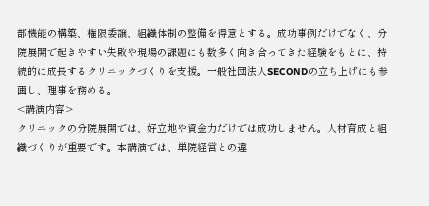部機能の構築、権限委譲、組織体制の整備を得意とする。成功事例だけでなく、分院展開で起きやすい失敗や現場の課題にも数多く向き合ってきた経験をもとに、持続的に成長するクリニックづくりを支援。一般社団法人SECONDの立ち上げにも参画し、理事を務める。
<講演内容>
クリニックの分院展開では、好立地や資金力だけでは成功しません。人材育成と組織づくりが重要です。本講演では、単院経営との違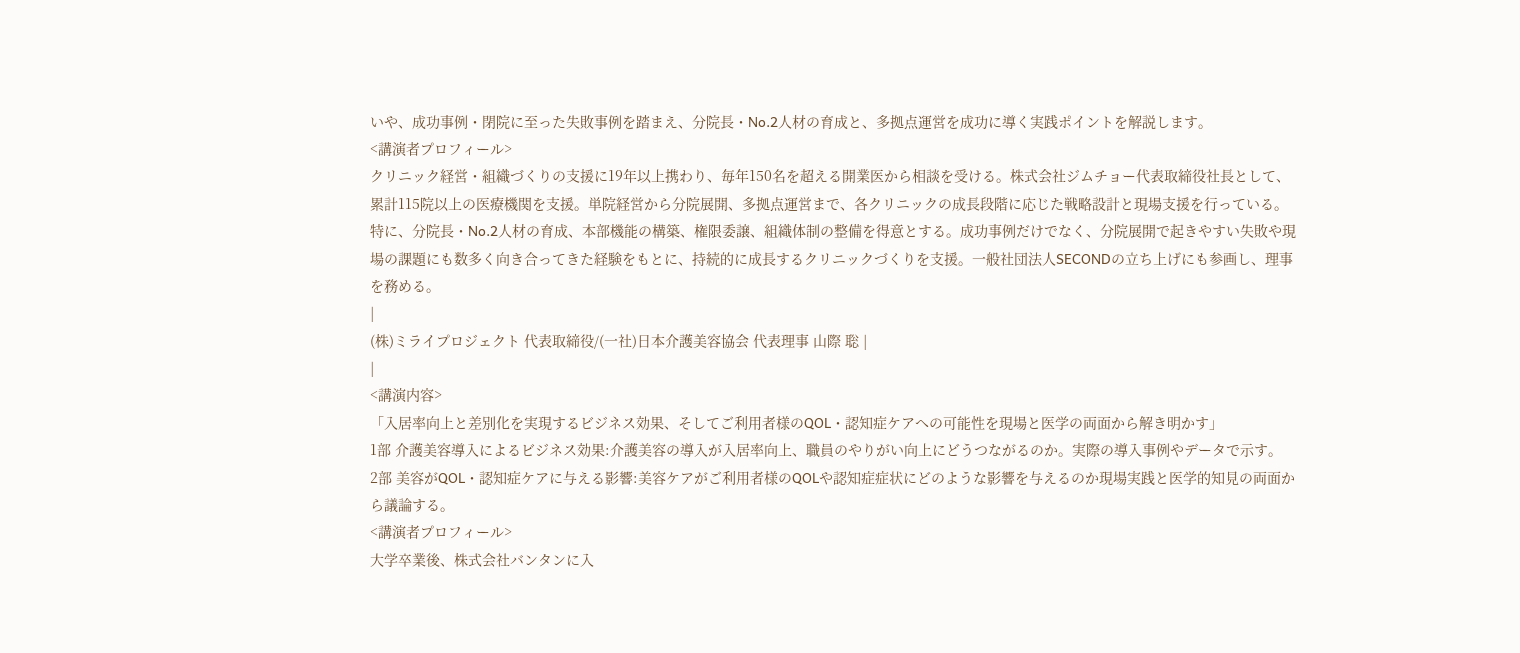いや、成功事例・閉院に至った失敗事例を踏まえ、分院長・No.2人材の育成と、多拠点運営を成功に導く実践ポイントを解説します。
<講演者プロフィール>
クリニック経営・組織づくりの支援に19年以上携わり、毎年150名を超える開業医から相談を受ける。株式会社ジムチョー代表取締役社長として、累計115院以上の医療機関を支援。単院経営から分院展開、多拠点運営まで、各クリニックの成長段階に応じた戦略設計と現場支援を行っている。特に、分院長・No.2人材の育成、本部機能の構築、権限委譲、組織体制の整備を得意とする。成功事例だけでなく、分院展開で起きやすい失敗や現場の課題にも数多く向き合ってきた経験をもとに、持続的に成長するクリニックづくりを支援。一般社団法人SECONDの立ち上げにも参画し、理事を務める。
|
(株)ミライプロジェクト 代表取締役/(一社)日本介護美容協会 代表理事 山際 聡 |
|
<講演内容>
「入居率向上と差別化を実現するビジネス効果、そしてご利用者様のQOL・認知症ケアへの可能性を現場と医学の両面から解き明かす」
1部 介護美容導入によるビジネス効果:介護美容の導入が入居率向上、職員のやりがい向上にどうつながるのか。実際の導入事例やデータで示す。
2部 美容がQOL・認知症ケアに与える影響:美容ケアがご利用者様のQOLや認知症症状にどのような影響を与えるのか現場実践と医学的知見の両面から議論する。
<講演者プロフィール>
大学卒業後、株式会社バンタンに入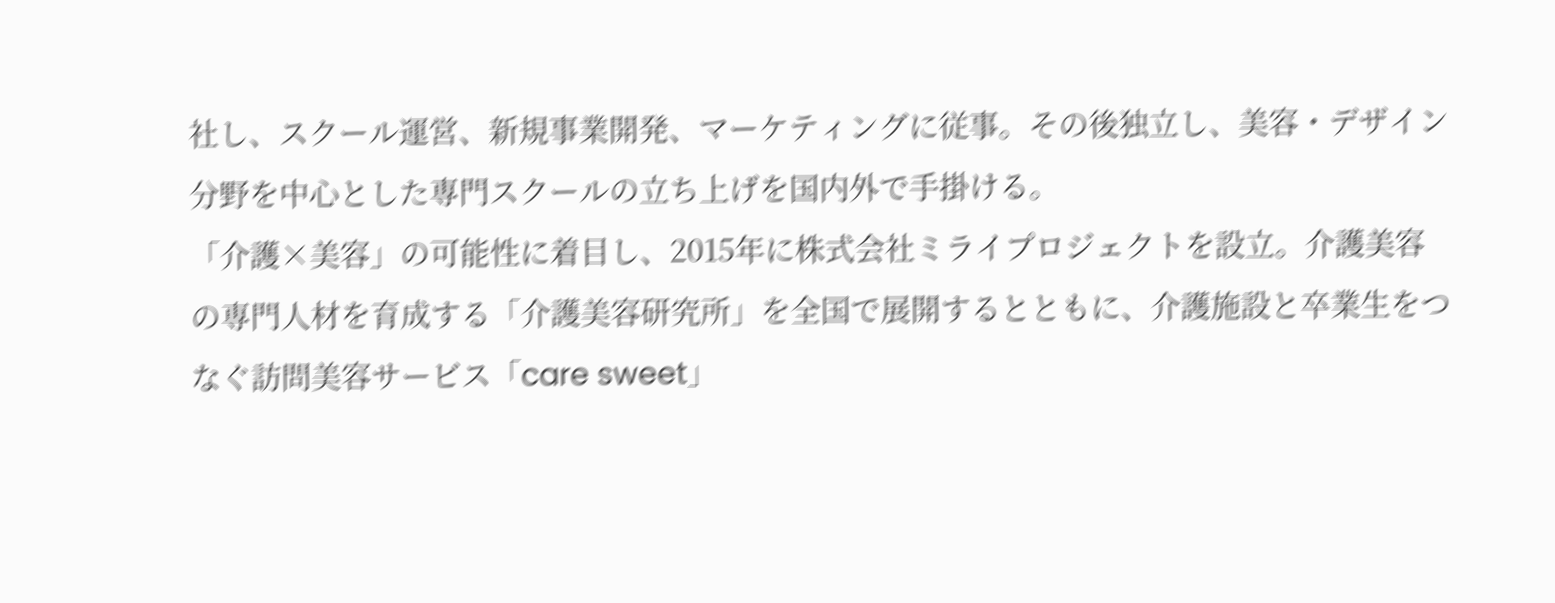社し、スクール運営、新規事業開発、マーケティングに従事。その後独立し、美容・デザイン分野を中心とした専門スクールの立ち上げを国内外で手掛ける。
「介護×美容」の可能性に着目し、2015年に株式会社ミライプロジェクトを設立。介護美容の専門人材を育成する「介護美容研究所」を全国で展開するとともに、介護施設と卒業生をつなぐ訪問美容サービス「care sweet」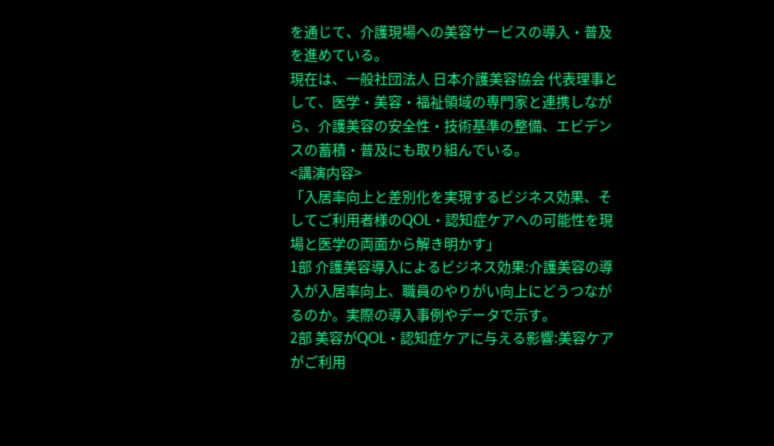を通じて、介護現場への美容サービスの導入・普及を進めている。
現在は、一般社団法人 日本介護美容協会 代表理事として、医学・美容・福祉領域の専門家と連携しながら、介護美容の安全性・技術基準の整備、エビデンスの蓄積・普及にも取り組んでいる。
<講演内容>
「入居率向上と差別化を実現するビジネス効果、そしてご利用者様のQOL・認知症ケアへの可能性を現場と医学の両面から解き明かす」
1部 介護美容導入によるビジネス効果:介護美容の導入が入居率向上、職員のやりがい向上にどうつながるのか。実際の導入事例やデータで示す。
2部 美容がQOL・認知症ケアに与える影響:美容ケアがご利用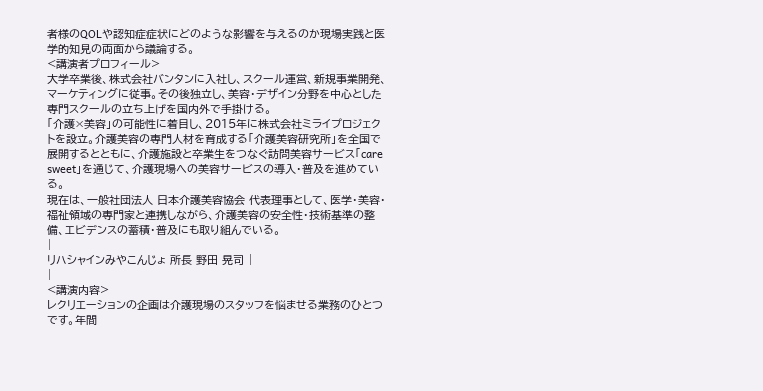者様のQOLや認知症症状にどのような影響を与えるのか現場実践と医学的知見の両面から議論する。
<講演者プロフィール>
大学卒業後、株式会社バンタンに入社し、スクール運営、新規事業開発、マーケティングに従事。その後独立し、美容・デザイン分野を中心とした専門スクールの立ち上げを国内外で手掛ける。
「介護×美容」の可能性に着目し、2015年に株式会社ミライプロジェクトを設立。介護美容の専門人材を育成する「介護美容研究所」を全国で展開するとともに、介護施設と卒業生をつなぐ訪問美容サービス「care sweet」を通じて、介護現場への美容サービスの導入・普及を進めている。
現在は、一般社団法人 日本介護美容協会 代表理事として、医学・美容・福祉領域の専門家と連携しながら、介護美容の安全性・技術基準の整備、エビデンスの蓄積・普及にも取り組んでいる。
|
リハシャインみやこんじょ 所長 野田 晃司 |
|
<講演内容>
レクリエーションの企画は介護現場のスタッフを悩ませる業務のひとつです。年間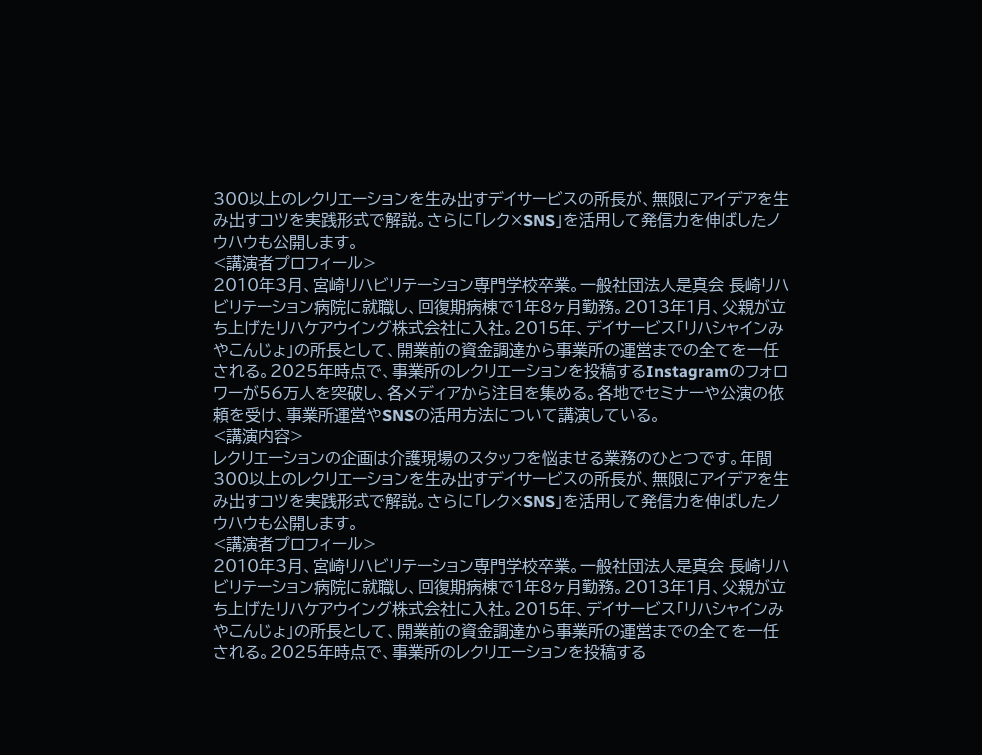300以上のレクリエーションを生み出すデイサービスの所長が、無限にアイデアを生み出すコツを実践形式で解説。さらに「レク×SNS」を活用して発信力を伸ばしたノウハウも公開します。
<講演者プロフィール>
2010年3月、宮崎リハビリテーション専門学校卒業。一般社団法人是真会 長崎リハビリテーション病院に就職し、回復期病棟で1年8ヶ月勤務。2013年1月、父親が立ち上げたリハケアウイング株式会社に入社。2015年、デイサービス「リハシャインみやこんじょ」の所長として、開業前の資金調達から事業所の運営までの全てを一任される。2025年時点で、事業所のレクリエーションを投稿するInstagramのフォロワーが56万人を突破し、各メディアから注目を集める。各地でセミナーや公演の依頼を受け、事業所運営やSNSの活用方法について講演している。
<講演内容>
レクリエーションの企画は介護現場のスタッフを悩ませる業務のひとつです。年間300以上のレクリエーションを生み出すデイサービスの所長が、無限にアイデアを生み出すコツを実践形式で解説。さらに「レク×SNS」を活用して発信力を伸ばしたノウハウも公開します。
<講演者プロフィール>
2010年3月、宮崎リハビリテーション専門学校卒業。一般社団法人是真会 長崎リハビリテーション病院に就職し、回復期病棟で1年8ヶ月勤務。2013年1月、父親が立ち上げたリハケアウイング株式会社に入社。2015年、デイサービス「リハシャインみやこんじょ」の所長として、開業前の資金調達から事業所の運営までの全てを一任される。2025年時点で、事業所のレクリエーションを投稿する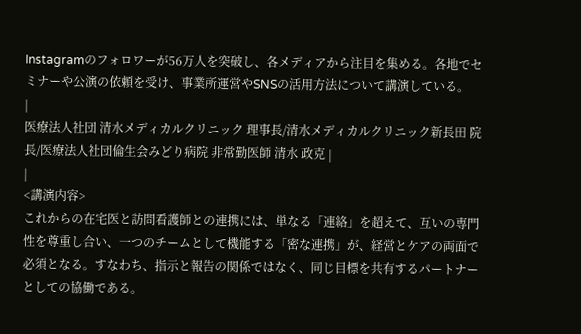Instagramのフォロワーが56万人を突破し、各メディアから注目を集める。各地でセミナーや公演の依頼を受け、事業所運営やSNSの活用方法について講演している。
|
医療法人社団 清水メディカルクリニック 理事長/清水メディカルクリニック新長田 院長/医療法人社団倫生会みどり病院 非常勤医師 清水 政克 |
|
<講演内容>
これからの在宅医と訪問看護師との連携には、単なる「連絡」を超えて、互いの専門性を尊重し合い、一つのチームとして機能する「密な連携」が、経営とケアの両面で必須となる。すなわち、指示と報告の関係ではなく、同じ目標を共有するパートナーとしての協働である。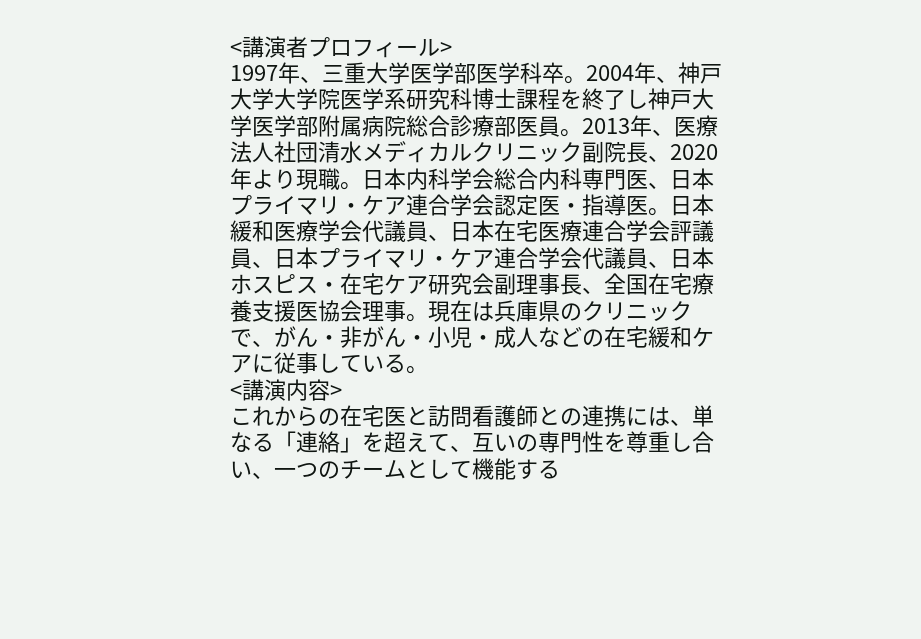<講演者プロフィール>
1997年、三重大学医学部医学科卒。2004年、神戸大学大学院医学系研究科博士課程を終了し神戸大学医学部附属病院総合診療部医員。2013年、医療法人社団清水メディカルクリニック副院長、2020年より現職。日本内科学会総合内科専門医、日本プライマリ・ケア連合学会認定医・指導医。日本緩和医療学会代議員、日本在宅医療連合学会評議員、日本プライマリ・ケア連合学会代議員、日本ホスピス・在宅ケア研究会副理事長、全国在宅療養支援医協会理事。現在は兵庫県のクリニックで、がん・非がん・小児・成人などの在宅緩和ケアに従事している。
<講演内容>
これからの在宅医と訪問看護師との連携には、単なる「連絡」を超えて、互いの専門性を尊重し合い、一つのチームとして機能する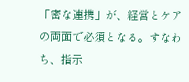「密な連携」が、経営とケアの両面で必須となる。すなわち、指示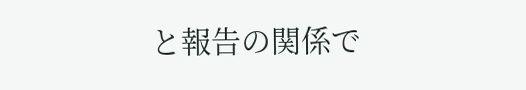と報告の関係で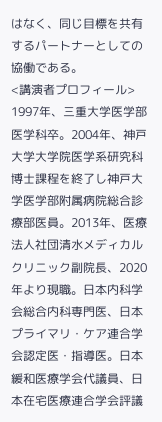はなく、同じ目標を共有するパートナーとしての協働である。
<講演者プロフィール>
1997年、三重大学医学部医学科卒。2004年、神戸大学大学院医学系研究科博士課程を終了し神戸大学医学部附属病院総合診療部医員。2013年、医療法人社団清水メディカルクリニック副院長、2020年より現職。日本内科学会総合内科専門医、日本プライマリ・ケア連合学会認定医・指導医。日本緩和医療学会代議員、日本在宅医療連合学会評議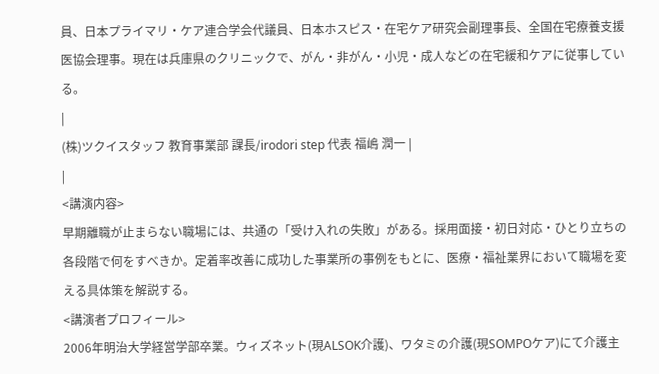員、日本プライマリ・ケア連合学会代議員、日本ホスピス・在宅ケア研究会副理事長、全国在宅療養支援医協会理事。現在は兵庫県のクリニックで、がん・非がん・小児・成人などの在宅緩和ケアに従事している。
|
(株)ツクイスタッフ 教育事業部 課長/irodori step 代表 福嶋 潤一 |
|
<講演内容>
早期離職が止まらない職場には、共通の「受け入れの失敗」がある。採用面接・初日対応・ひとり立ちの各段階で何をすべきか。定着率改善に成功した事業所の事例をもとに、医療・福祉業界において職場を変える具体策を解説する。
<講演者プロフィール>
2006年明治大学経営学部卒業。ウィズネット(現ALSOK介護)、ワタミの介護(現SOMPOケア)にて介護主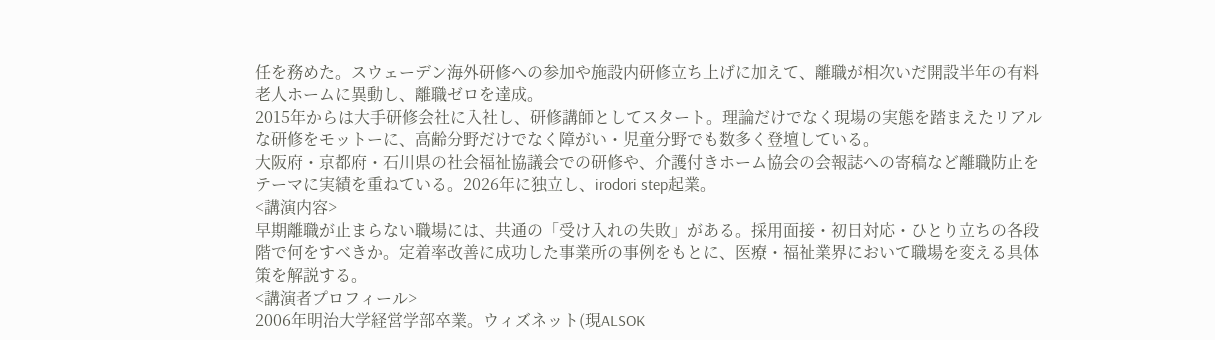任を務めた。スウェーデン海外研修への参加や施設内研修立ち上げに加えて、離職が相次いだ開設半年の有料老人ホームに異動し、離職ゼロを達成。
2015年からは大手研修会社に入社し、研修講師としてスタート。理論だけでなく現場の実態を踏まえたリアルな研修をモットーに、高齢分野だけでなく障がい・児童分野でも数多く登壇している。
大阪府・京都府・石川県の社会福祉協議会での研修や、介護付きホーム協会の会報誌への寄稿など離職防止をテーマに実績を重ねている。2026年に独立し、irodori step起業。
<講演内容>
早期離職が止まらない職場には、共通の「受け入れの失敗」がある。採用面接・初日対応・ひとり立ちの各段階で何をすべきか。定着率改善に成功した事業所の事例をもとに、医療・福祉業界において職場を変える具体策を解説する。
<講演者プロフィール>
2006年明治大学経営学部卒業。ウィズネット(現ALSOK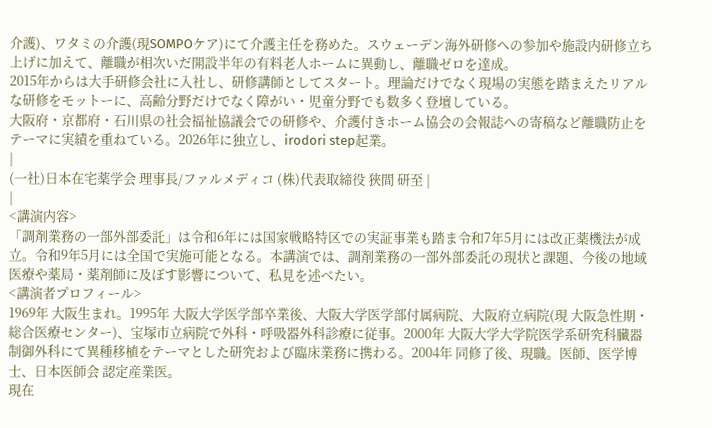介護)、ワタミの介護(現SOMPOケア)にて介護主任を務めた。スウェーデン海外研修への参加や施設内研修立ち上げに加えて、離職が相次いだ開設半年の有料老人ホームに異動し、離職ゼロを達成。
2015年からは大手研修会社に入社し、研修講師としてスタート。理論だけでなく現場の実態を踏まえたリアルな研修をモットーに、高齢分野だけでなく障がい・児童分野でも数多く登壇している。
大阪府・京都府・石川県の社会福祉協議会での研修や、介護付きホーム協会の会報誌への寄稿など離職防止をテーマに実績を重ねている。2026年に独立し、irodori step起業。
|
(一社)日本在宅薬学会 理事長/ファルメディコ (株)代表取締役 狹間 研至 |
|
<講演内容>
「調剤業務の一部外部委託」は令和6年には国家戦略特区での実証事業も踏ま令和7年5月には改正薬機法が成立。令和9年5月には全国で実施可能となる。本講演では、調剤業務の一部外部委託の現状と課題、今後の地域医療や薬局・薬剤師に及ぼす影響について、私見を述べたい。
<講演者プロフィール>
1969年 大阪生まれ。1995年 大阪大学医学部卒業後、大阪大学医学部付属病院、大阪府立病院(現 大阪急性期・総合医療センター)、宝塚市立病院で外科・呼吸器外科診療に従事。2000年 大阪大学大学院医学系研究科臓器制御外科にて異種移植をテーマとした研究および臨床業務に携わる。2004年 同修了後、現職。医師、医学博士、日本医師会 認定産業医。
現在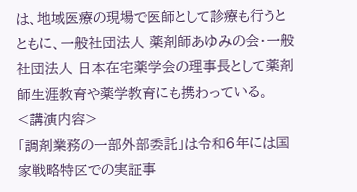は、地域医療の現場で医師として診療も行うとともに、一般社団法人 薬剤師あゆみの会・一般社団法人 日本在宅薬学会の理事長として薬剤師生涯教育や薬学教育にも携わっている。
<講演内容>
「調剤業務の一部外部委託」は令和6年には国家戦略特区での実証事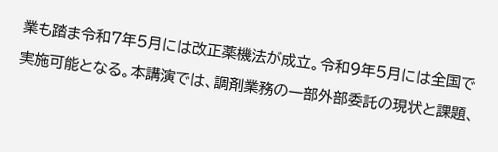業も踏ま令和7年5月には改正薬機法が成立。令和9年5月には全国で実施可能となる。本講演では、調剤業務の一部外部委託の現状と課題、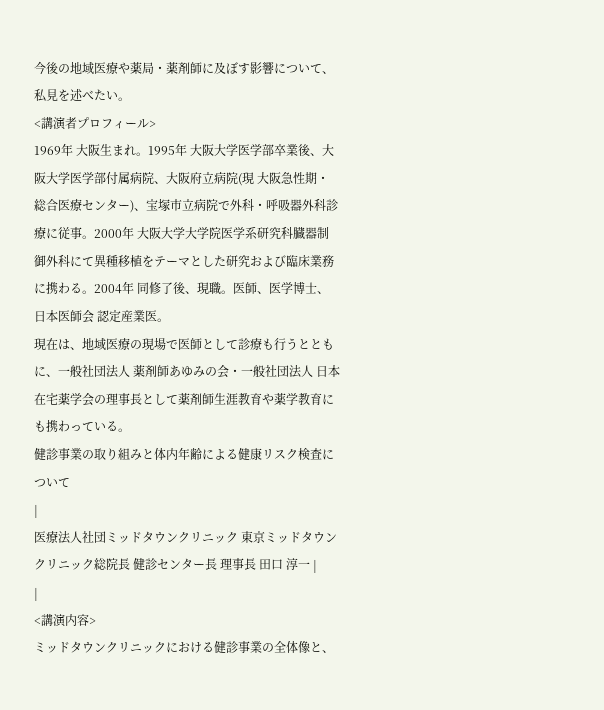今後の地域医療や薬局・薬剤師に及ぼす影響について、私見を述べたい。
<講演者プロフィール>
1969年 大阪生まれ。1995年 大阪大学医学部卒業後、大阪大学医学部付属病院、大阪府立病院(現 大阪急性期・総合医療センター)、宝塚市立病院で外科・呼吸器外科診療に従事。2000年 大阪大学大学院医学系研究科臓器制御外科にて異種移植をテーマとした研究および臨床業務に携わる。2004年 同修了後、現職。医師、医学博士、日本医師会 認定産業医。
現在は、地域医療の現場で医師として診療も行うとともに、一般社団法人 薬剤師あゆみの会・一般社団法人 日本在宅薬学会の理事長として薬剤師生涯教育や薬学教育にも携わっている。
健診事業の取り組みと体内年齢による健康リスク検査について
|
医療法人社団ミッドタウンクリニック 東京ミッドタウンクリニック総院長 健診センター長 理事長 田口 淳一 |
|
<講演内容>
ミッドタウンクリニックにおける健診事業の全体像と、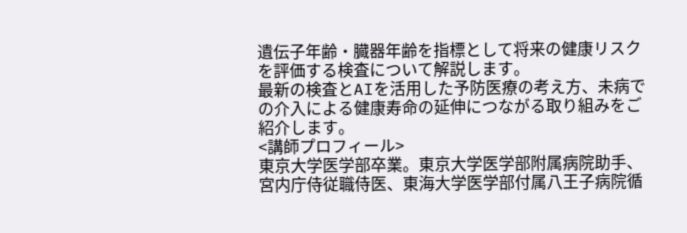遺伝子年齢・臓器年齢を指標として将来の健康リスクを評価する検査について解説します。
最新の検査とAIを活用した予防医療の考え方、未病での介入による健康寿命の延伸につながる取り組みをご紹介します。
<講師プロフィール>
東京大学医学部卒業。東京大学医学部附属病院助手、宮内庁侍従職侍医、東海大学医学部付属八王子病院循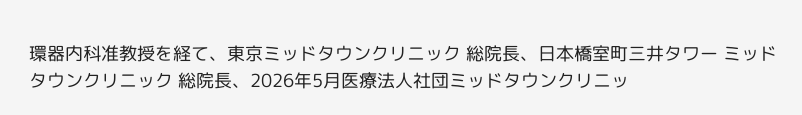環器内科准教授を経て、東京ミッドタウンクリニック 総院長、日本橋室町三井タワー ミッドタウンクリニック 総院長、2026年5月医療法人社団ミッドタウンクリニッ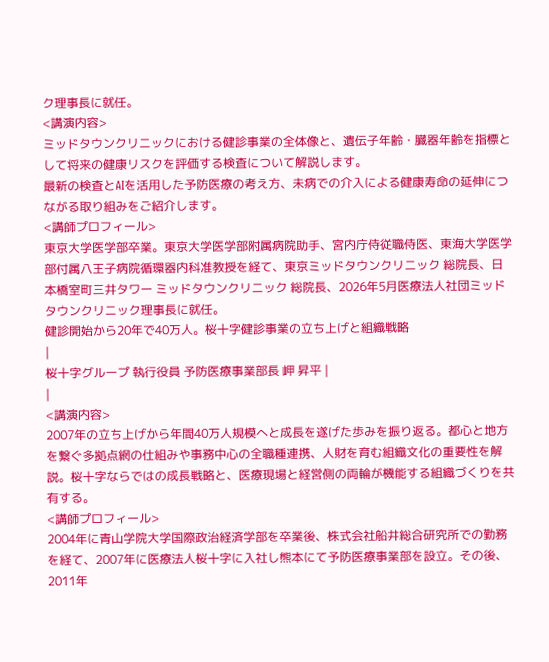ク理事長に就任。
<講演内容>
ミッドタウンクリニックにおける健診事業の全体像と、遺伝子年齢・臓器年齢を指標として将来の健康リスクを評価する検査について解説します。
最新の検査とAIを活用した予防医療の考え方、未病での介入による健康寿命の延伸につながる取り組みをご紹介します。
<講師プロフィール>
東京大学医学部卒業。東京大学医学部附属病院助手、宮内庁侍従職侍医、東海大学医学部付属八王子病院循環器内科准教授を経て、東京ミッドタウンクリニック 総院長、日本橋室町三井タワー ミッドタウンクリニック 総院長、2026年5月医療法人社団ミッドタウンクリニック理事長に就任。
健診開始から20年で40万人。桜十字健診事業の立ち上げと組織戦略
|
桜十字グループ 執行役員 予防医療事業部長 岬 昇平 |
|
<講演内容>
2007年の立ち上げから年間40万人規模へと成長を遂げた歩みを振り返る。都心と地方を繋ぐ多拠点網の仕組みや事務中心の全職種連携、人財を育む組織文化の重要性を解説。桜十字ならではの成長戦略と、医療現場と経営側の両輪が機能する組織づくりを共有する。
<講師プロフィール>
2004年に青山学院大学国際政治経済学部を卒業後、株式会社船井総合研究所での勤務を経て、2007年に医療法人桜十字に入社し熊本にて予防医療事業部を設立。その後、2011年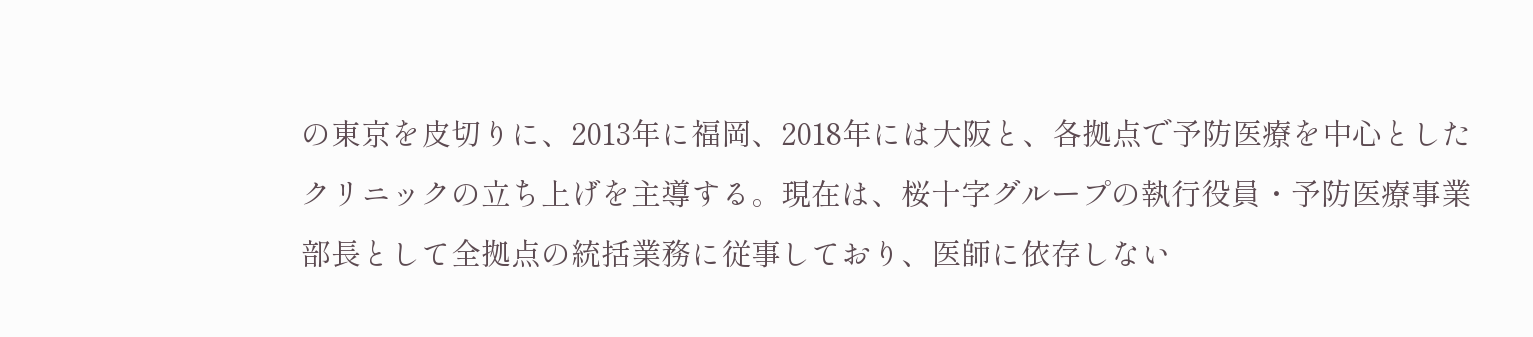の東京を皮切りに、2013年に福岡、2018年には大阪と、各拠点で予防医療を中心としたクリニックの立ち上げを主導する。現在は、桜十字グループの執行役員・予防医療事業部長として全拠点の統括業務に従事しており、医師に依存しない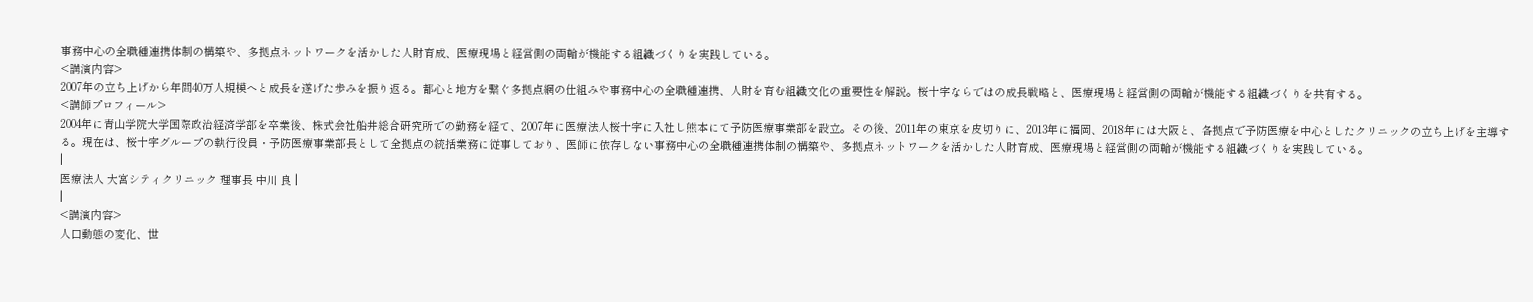事務中心の全職種連携体制の構築や、多拠点ネットワークを活かした人財育成、医療現場と経営側の両輪が機能する組織づくりを実践している。
<講演内容>
2007年の立ち上げから年間40万人規模へと成長を遂げた歩みを振り返る。都心と地方を繋ぐ多拠点網の仕組みや事務中心の全職種連携、人財を育む組織文化の重要性を解説。桜十字ならではの成長戦略と、医療現場と経営側の両輪が機能する組織づくりを共有する。
<講師プロフィール>
2004年に青山学院大学国際政治経済学部を卒業後、株式会社船井総合研究所での勤務を経て、2007年に医療法人桜十字に入社し熊本にて予防医療事業部を設立。その後、2011年の東京を皮切りに、2013年に福岡、2018年には大阪と、各拠点で予防医療を中心としたクリニックの立ち上げを主導する。現在は、桜十字グループの執行役員・予防医療事業部長として全拠点の統括業務に従事しており、医師に依存しない事務中心の全職種連携体制の構築や、多拠点ネットワークを活かした人財育成、医療現場と経営側の両輪が機能する組織づくりを実践している。
|
医療法人 大宮シティクリニック 理事長 中川 良 |
|
<講演内容>
人口動態の変化、世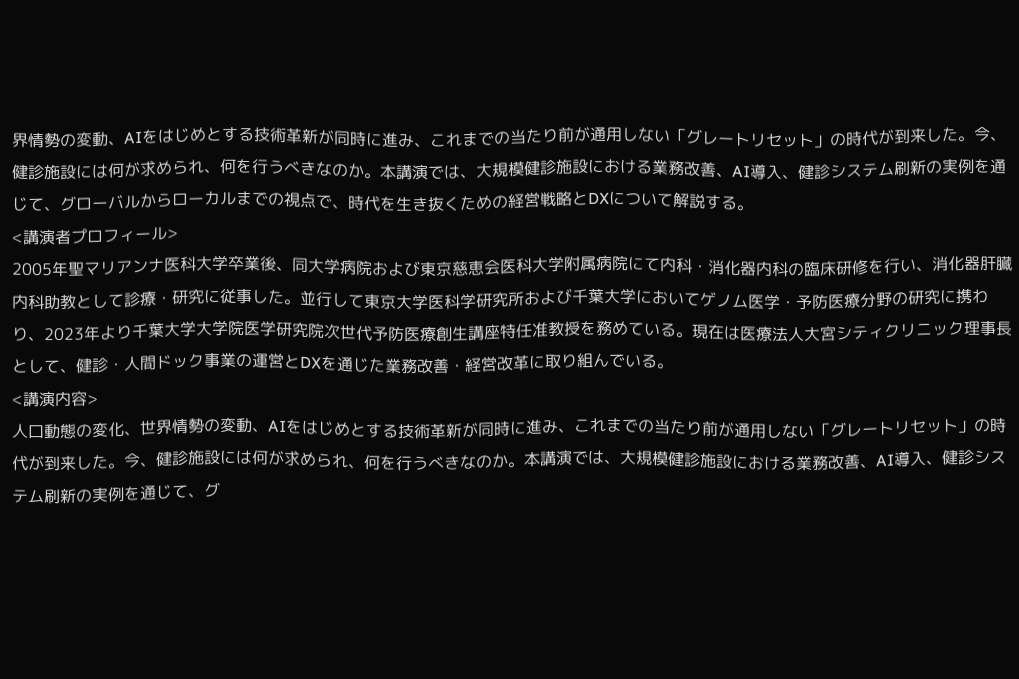界情勢の変動、AIをはじめとする技術革新が同時に進み、これまでの当たり前が通用しない「グレートリセット」の時代が到来した。今、健診施設には何が求められ、何を行うべきなのか。本講演では、大規模健診施設における業務改善、AI導入、健診システム刷新の実例を通じて、グローバルからローカルまでの視点で、時代を生き抜くための経営戦略とDXについて解説する。
<講演者プロフィール>
2005年聖マリアンナ医科大学卒業後、同大学病院および東京慈恵会医科大学附属病院にて内科・消化器内科の臨床研修を行い、消化器肝臓内科助教として診療・研究に従事した。並行して東京大学医科学研究所および千葉大学においてゲノム医学・予防医療分野の研究に携わり、2023年より千葉大学大学院医学研究院次世代予防医療創生講座特任准教授を務めている。現在は医療法人大宮シティクリニック理事長として、健診・人間ドック事業の運営とDXを通じた業務改善・経営改革に取り組んでいる。
<講演内容>
人口動態の変化、世界情勢の変動、AIをはじめとする技術革新が同時に進み、これまでの当たり前が通用しない「グレートリセット」の時代が到来した。今、健診施設には何が求められ、何を行うべきなのか。本講演では、大規模健診施設における業務改善、AI導入、健診システム刷新の実例を通じて、グ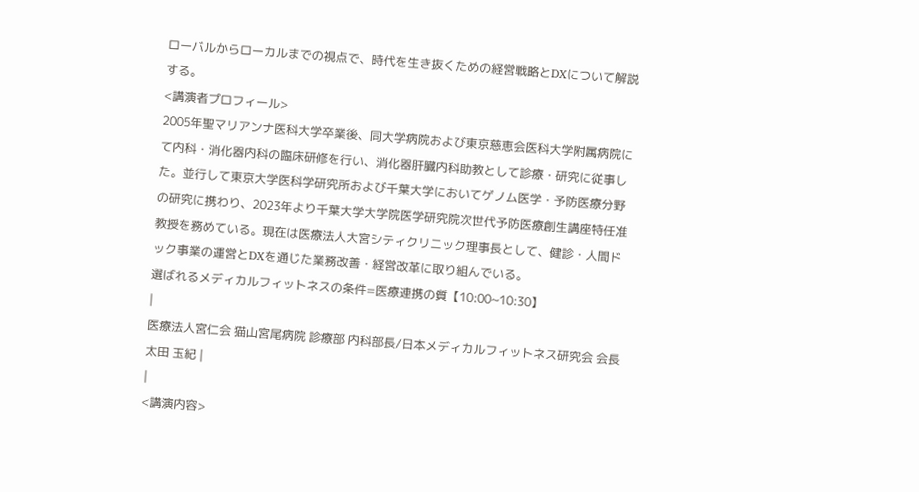ローバルからローカルまでの視点で、時代を生き抜くための経営戦略とDXについて解説する。
<講演者プロフィール>
2005年聖マリアンナ医科大学卒業後、同大学病院および東京慈恵会医科大学附属病院にて内科・消化器内科の臨床研修を行い、消化器肝臓内科助教として診療・研究に従事した。並行して東京大学医科学研究所および千葉大学においてゲノム医学・予防医療分野の研究に携わり、2023年より千葉大学大学院医学研究院次世代予防医療創生講座特任准教授を務めている。現在は医療法人大宮シティクリニック理事長として、健診・人間ドック事業の運営とDXを通じた業務改善・経営改革に取り組んでいる。
選ばれるメディカルフィットネスの条件=医療連携の質【10:00~10:30】
|
医療法人宮仁会 猫山宮尾病院 診療部 内科部長/日本メディカルフィットネス研究会 会長 太田 玉紀 |
|
<講演内容>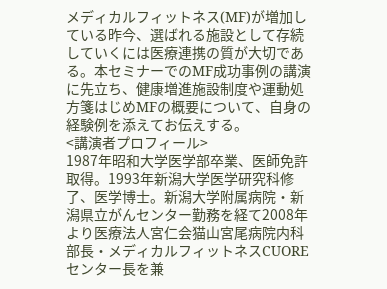メディカルフィットネス(MF)が増加している昨今、選ばれる施設として存続していくには医療連携の質が大切である。本セミナーでのMF成功事例の講演に先立ち、健康増進施設制度や運動処方箋はじめMFの概要について、自身の経験例を添えてお伝えする。
<講演者プロフィール>
1987年昭和大学医学部卒業、医師免許取得。1993年新潟大学医学研究科修了、医学博士。新潟大学附属病院・新潟県立がんセンター勤務を経て2008年より医療法人宮仁会猫山宮尾病院内科部長・メディカルフィットネスCUOREセンター長を兼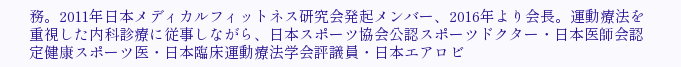務。2011年日本メディカルフィットネス研究会発起メンバー、2016年より会長。運動療法を重視した内科診療に従事しながら、日本スポーツ協会公認スポーツドクター・日本医師会認定健康スポーツ医・日本臨床運動療法学会評議員・日本エアロビ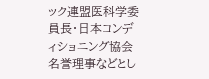ック連盟医科学委員長・日本コンディショニング協会名誉理事などとし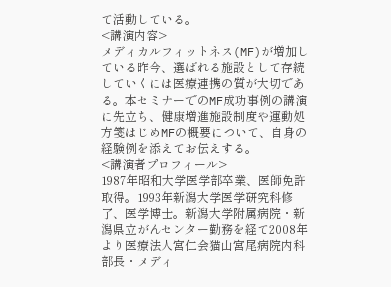て活動している。
<講演内容>
メディカルフィットネス(MF)が増加している昨今、選ばれる施設として存続していくには医療連携の質が大切である。本セミナーでのMF成功事例の講演に先立ち、健康増進施設制度や運動処方箋はじめMFの概要について、自身の経験例を添えてお伝えする。
<講演者プロフィール>
1987年昭和大学医学部卒業、医師免許取得。1993年新潟大学医学研究科修了、医学博士。新潟大学附属病院・新潟県立がんセンター勤務を経て2008年より医療法人宮仁会猫山宮尾病院内科部長・メディ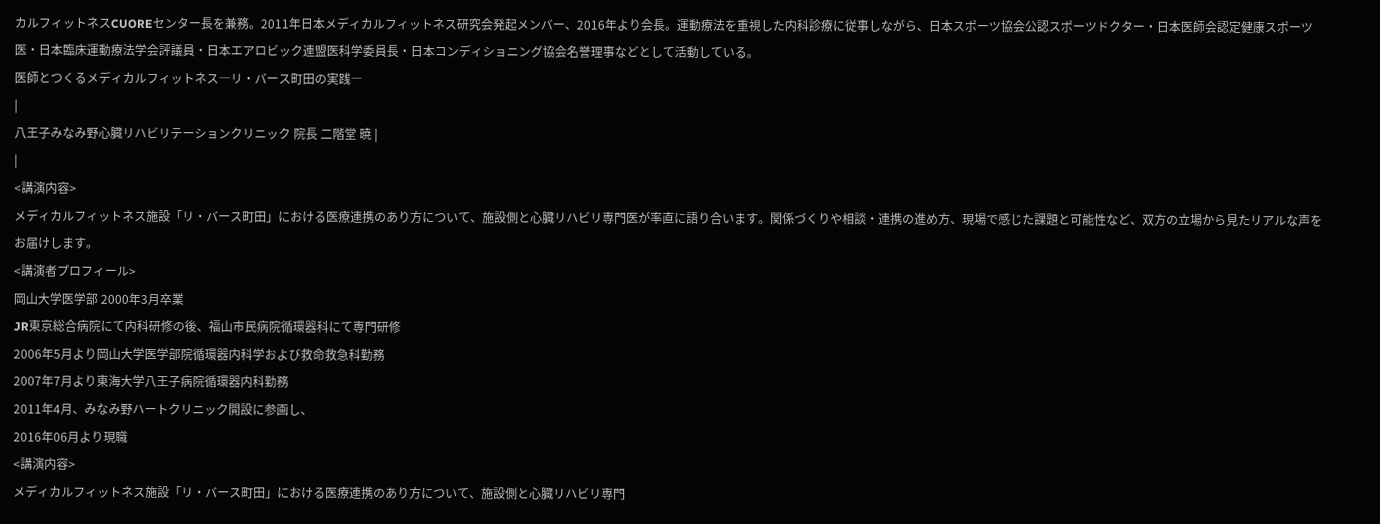カルフィットネスCUOREセンター長を兼務。2011年日本メディカルフィットネス研究会発起メンバー、2016年より会長。運動療法を重視した内科診療に従事しながら、日本スポーツ協会公認スポーツドクター・日本医師会認定健康スポーツ医・日本臨床運動療法学会評議員・日本エアロビック連盟医科学委員長・日本コンディショニング協会名誉理事などとして活動している。
医師とつくるメディカルフィットネス―リ・バース町田の実践―
|
八王子みなみ野心臓リハビリテーションクリニック 院長 二階堂 暁 |
|
<講演内容>
メディカルフィットネス施設「リ・バース町田」における医療連携のあり方について、施設側と心臓リハビリ専門医が率直に語り合います。関係づくりや相談・連携の進め方、現場で感じた課題と可能性など、双方の立場から見たリアルな声をお届けします。
<講演者プロフィール>
岡山大学医学部 2000年3月卒業
JR東京総合病院にて内科研修の後、福山市民病院循環器科にて専門研修
2006年5月より岡山大学医学部院循環器内科学および救命救急科勤務
2007年7月より東海大学八王子病院循環器内科勤務
2011年4月、みなみ野ハートクリニック開設に参画し、
2016年06月より現職
<講演内容>
メディカルフィットネス施設「リ・バース町田」における医療連携のあり方について、施設側と心臓リハビリ専門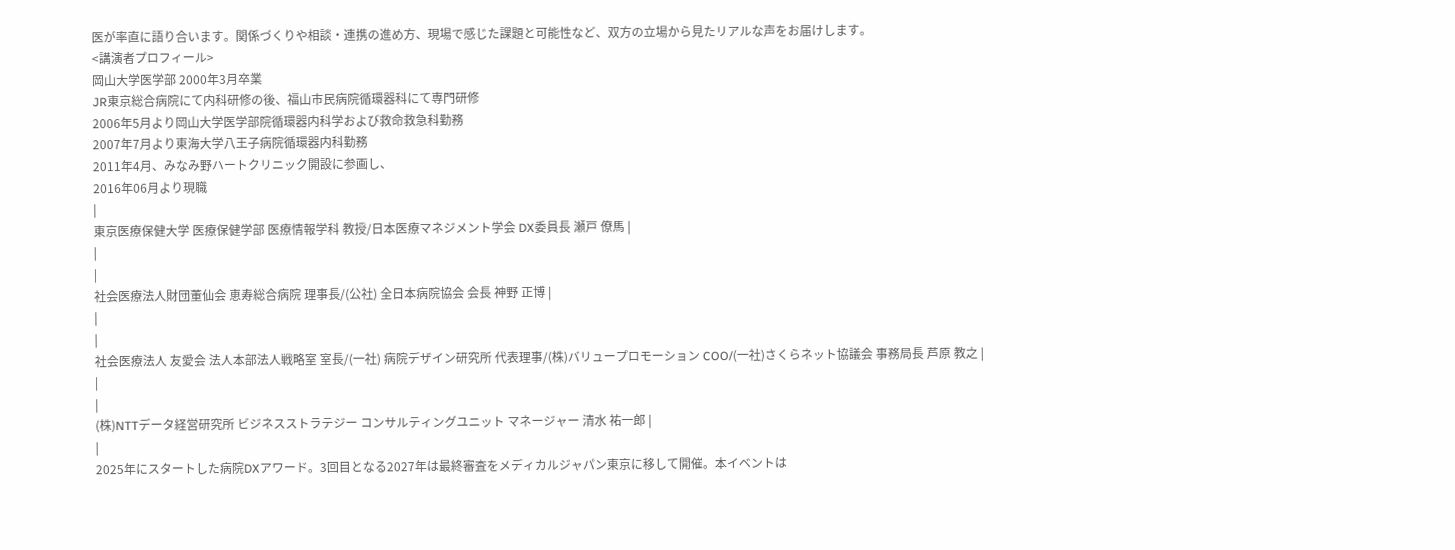医が率直に語り合います。関係づくりや相談・連携の進め方、現場で感じた課題と可能性など、双方の立場から見たリアルな声をお届けします。
<講演者プロフィール>
岡山大学医学部 2000年3月卒業
JR東京総合病院にて内科研修の後、福山市民病院循環器科にて専門研修
2006年5月より岡山大学医学部院循環器内科学および救命救急科勤務
2007年7月より東海大学八王子病院循環器内科勤務
2011年4月、みなみ野ハートクリニック開設に参画し、
2016年06月より現職
|
東京医療保健大学 医療保健学部 医療情報学科 教授/日本医療マネジメント学会 DX委員長 瀬戸 僚馬 |
|
|
社会医療法人財団董仙会 恵寿総合病院 理事長/(公社) 全日本病院協会 会長 神野 正博 |
|
|
社会医療法人 友愛会 法人本部法人戦略室 室長/(一社) 病院デザイン研究所 代表理事/(株)バリュープロモーション COO/(一社)さくらネット協議会 事務局長 芦原 教之 |
|
|
(株)NTTデータ経営研究所 ビジネスストラテジー コンサルティングユニット マネージャー 清水 祐一郎 |
|
2025年にスタートした病院DXアワード。3回目となる2027年は最終審査をメディカルジャパン東京に移して開催。本イベントは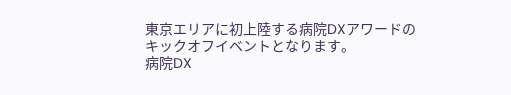東京エリアに初上陸する病院DXアワードのキックオフイベントとなります。
病院DX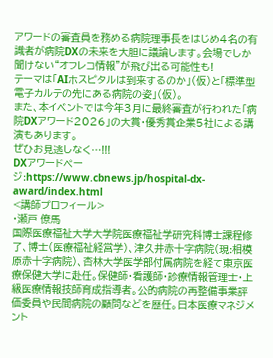アワードの審査員を務める病院理事長をはじめ4名の有識者が病院DXの未来を大胆に議論します。会場でしか聞けない“オフレコ情報”が飛び出る可能性も!
テーマは「AIホスピタルは到来するのか」(仮)と「標準型電子カルテの先にある病院の姿」(仮)。
また、本イベントでは今年3月に最終審査が行われた「病院DXアワード2026」の大賞・優秀賞企業5社による講演もあります。
ぜひお見逃しなく…!!!
DXアワードページ:https://www.cbnews.jp/hospital-dx-award/index.html
<講師プロフィール>
・瀬戸 僚馬
国際医療福祉大学大学院医療福祉学研究科博士課程修了、博士(医療福祉経営学)、津久井赤十字病院(現:相模原赤十字病院)、杏林大学医学部付属病院を経て東京医療保健大学に赴任。保健師・看護師・診療情報管理士・上級医療情報技師育成指導者。公的病院の再整備事業評価委員や民間病院の顧問などを歴任。日本医療マネジメント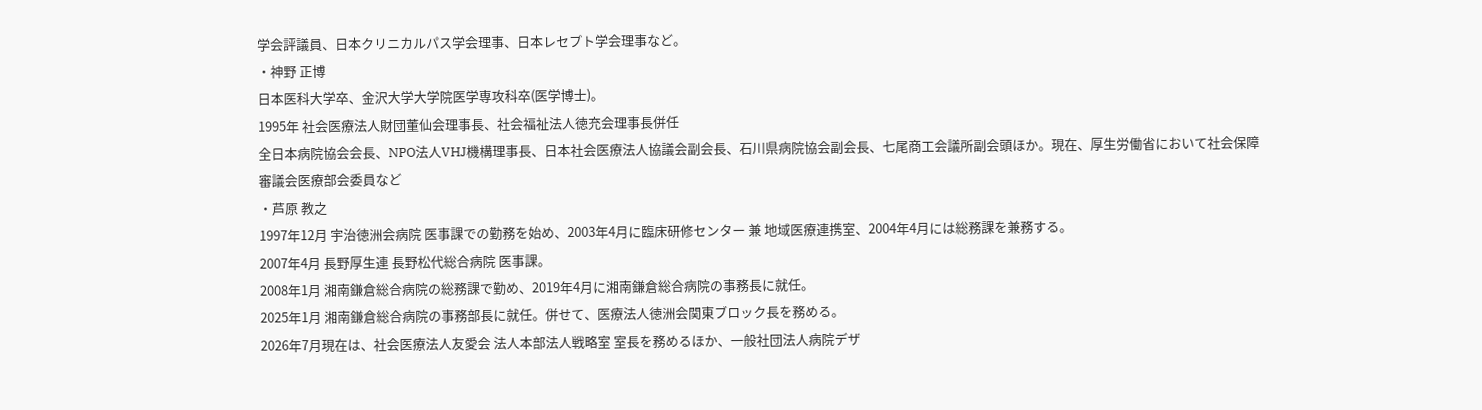学会評議員、日本クリニカルパス学会理事、日本レセプト学会理事など。
・神野 正博
日本医科大学卒、金沢大学大学院医学専攻科卒(医学博士)。
1995年 社会医療法人財団董仙会理事長、社会福祉法人徳充会理事長併任
全日本病院協会会長、NPO法人VHJ機構理事長、日本社会医療法人協議会副会長、石川県病院協会副会長、七尾商工会議所副会頭ほか。現在、厚生労働省において社会保障審議会医療部会委員など
・芦原 教之
1997年12月 宇治徳洲会病院 医事課での勤務を始め、2003年4月に臨床研修センター 兼 地域医療連携室、2004年4月には総務課を兼務する。
2007年4月 長野厚生連 長野松代総合病院 医事課。
2008年1月 湘南鎌倉総合病院の総務課で勤め、2019年4月に湘南鎌倉総合病院の事務長に就任。
2025年1月 湘南鎌倉総合病院の事務部長に就任。併せて、医療法人徳洲会関東ブロック長を務める。
2026年7月現在は、社会医療法人友愛会 法人本部法人戦略室 室長を務めるほか、一般社団法人病院デザ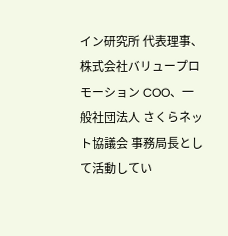イン研究所 代表理事、株式会社バリュープロモーション COO、一般社団法人 さくらネット協議会 事務局長として活動してい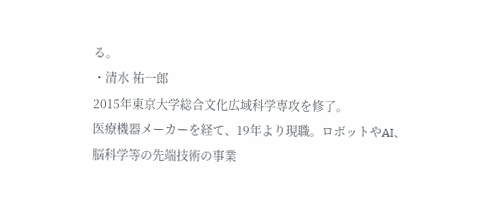る。
・清水 祐一郎
2015年東京大学総合文化広域科学専攻を修了。
医療機器メーカーを経て、19年より現職。ロボットやAI、脳科学等の先端技術の事業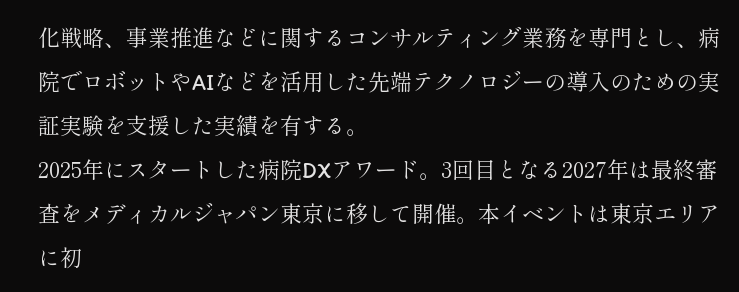化戦略、事業推進などに関するコンサルティング業務を専門とし、病院でロボットやAIなどを活用した先端テクノロジーの導入のための実証実験を支援した実績を有する。
2025年にスタートした病院DXアワード。3回目となる2027年は最終審査をメディカルジャパン東京に移して開催。本イベントは東京エリアに初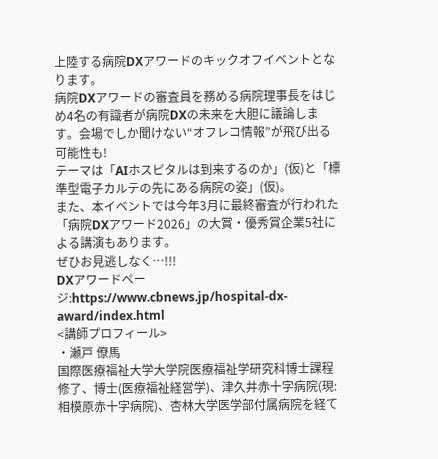上陸する病院DXアワードのキックオフイベントとなります。
病院DXアワードの審査員を務める病院理事長をはじめ4名の有識者が病院DXの未来を大胆に議論します。会場でしか聞けない“オフレコ情報”が飛び出る可能性も!
テーマは「AIホスピタルは到来するのか」(仮)と「標準型電子カルテの先にある病院の姿」(仮)。
また、本イベントでは今年3月に最終審査が行われた「病院DXアワード2026」の大賞・優秀賞企業5社による講演もあります。
ぜひお見逃しなく…!!!
DXアワードページ:https://www.cbnews.jp/hospital-dx-award/index.html
<講師プロフィール>
・瀬戸 僚馬
国際医療福祉大学大学院医療福祉学研究科博士課程修了、博士(医療福祉経営学)、津久井赤十字病院(現:相模原赤十字病院)、杏林大学医学部付属病院を経て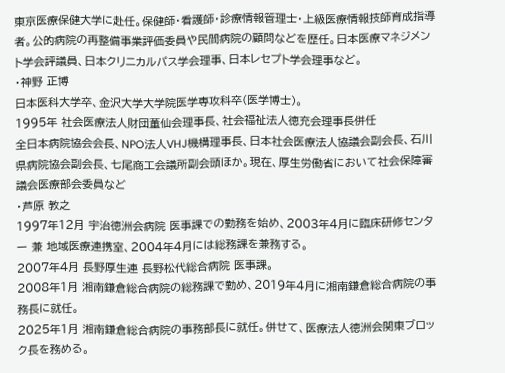東京医療保健大学に赴任。保健師・看護師・診療情報管理士・上級医療情報技師育成指導者。公的病院の再整備事業評価委員や民間病院の顧問などを歴任。日本医療マネジメント学会評議員、日本クリニカルパス学会理事、日本レセプト学会理事など。
・神野 正博
日本医科大学卒、金沢大学大学院医学専攻科卒(医学博士)。
1995年 社会医療法人財団董仙会理事長、社会福祉法人徳充会理事長併任
全日本病院協会会長、NPO法人VHJ機構理事長、日本社会医療法人協議会副会長、石川県病院協会副会長、七尾商工会議所副会頭ほか。現在、厚生労働省において社会保障審議会医療部会委員など
・芦原 教之
1997年12月 宇治徳洲会病院 医事課での勤務を始め、2003年4月に臨床研修センター 兼 地域医療連携室、2004年4月には総務課を兼務する。
2007年4月 長野厚生連 長野松代総合病院 医事課。
2008年1月 湘南鎌倉総合病院の総務課で勤め、2019年4月に湘南鎌倉総合病院の事務長に就任。
2025年1月 湘南鎌倉総合病院の事務部長に就任。併せて、医療法人徳洲会関東ブロック長を務める。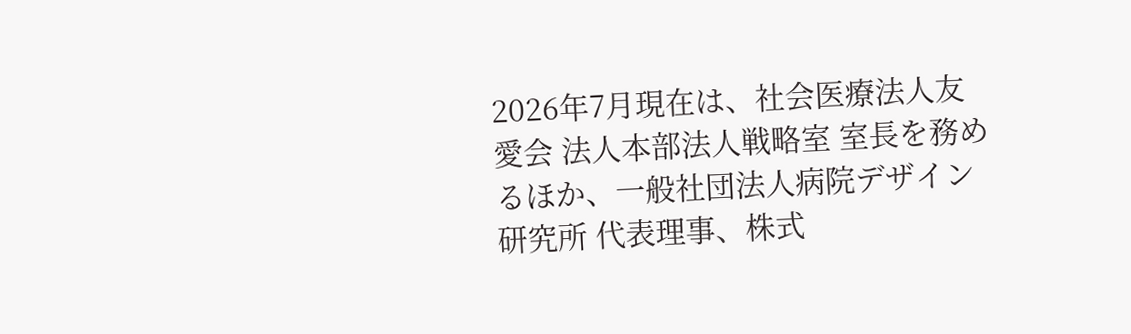2026年7月現在は、社会医療法人友愛会 法人本部法人戦略室 室長を務めるほか、一般社団法人病院デザイン研究所 代表理事、株式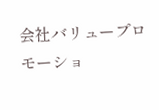会社バリュープロモーショ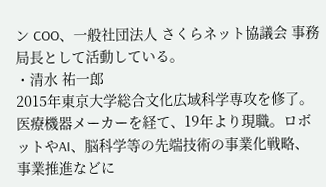ン COO、一般社団法人 さくらネット協議会 事務局長として活動している。
・清水 祐一郎
2015年東京大学総合文化広域科学専攻を修了。
医療機器メーカーを経て、19年より現職。ロボットやAI、脳科学等の先端技術の事業化戦略、事業推進などに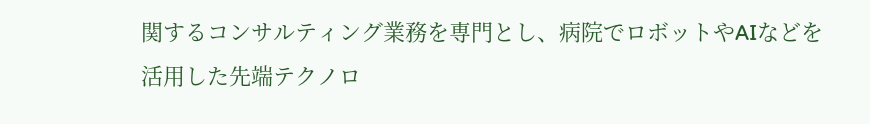関するコンサルティング業務を専門とし、病院でロボットやAIなどを活用した先端テクノロ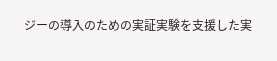ジーの導入のための実証実験を支援した実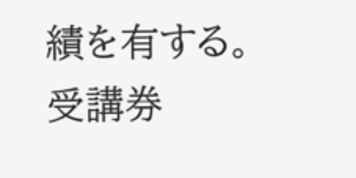績を有する。
受講券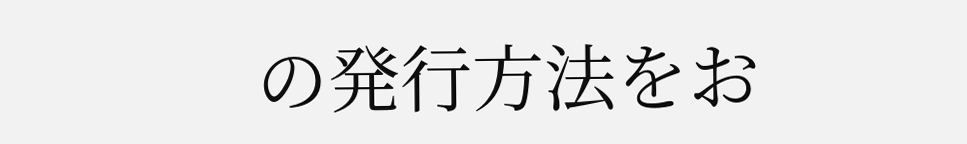の発行方法をお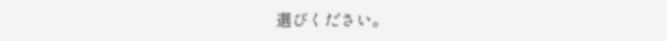選びください。